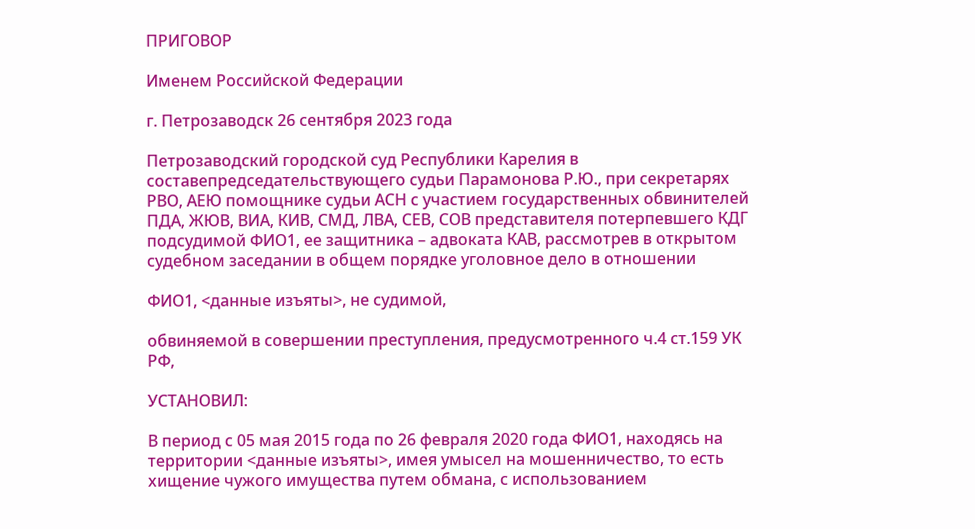ПРИГОВОР

Именем Российской Федерации

г. Петрозаводск 26 сентября 2023 года

Петрозаводский городской суд Республики Карелия в составепредседательствующего судьи Парамонова Р.Ю., при секретарях РВО, АЕЮ помощнике судьи АСН с участием государственных обвинителей ПДА, ЖЮВ, ВИА, КИВ, СМД, ЛВА, СЕВ, СОВ представителя потерпевшего КДГ подсудимой ФИО1, ее защитника – адвоката КАВ, рассмотрев в открытом судебном заседании в общем порядке уголовное дело в отношении

ФИО1, <данные изъяты>, не судимой,

обвиняемой в совершении преступления, предусмотренного ч.4 ст.159 УК РФ,

УСТАНОВИЛ:

В период с 05 мая 2015 года по 26 февраля 2020 года ФИО1, находясь на территории <данные изъяты>, имея умысел на мошенничество, то есть хищение чужого имущества путем обмана, с использованием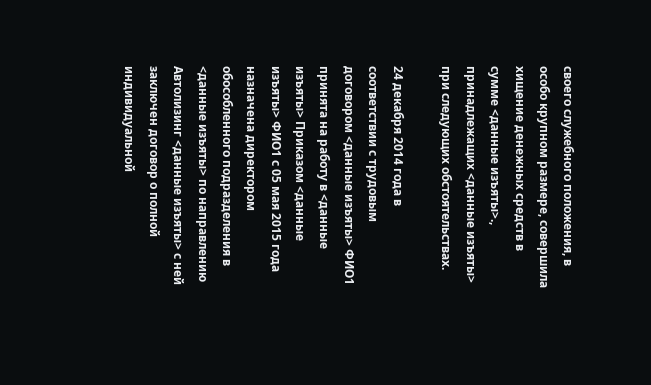своего служебного положения, в особо крупном размере, совершила хищение денежных средств в сумме <данные изъяты>., принадлежащих <данные изъяты> при следующих обстоятельствах.

24 декабря 2014 года в соответствии с трудовым договором <данные изъяты> ФИО1 принята на работу в <данные изъяты> Приказом <данные изъяты> ФИО1 с 05 мая 2015 года назначена директором обособленного подразделения в <данные изъяты> по направлению Автолизинг <данные изъяты> с ней заключен договор о полной индивидуальной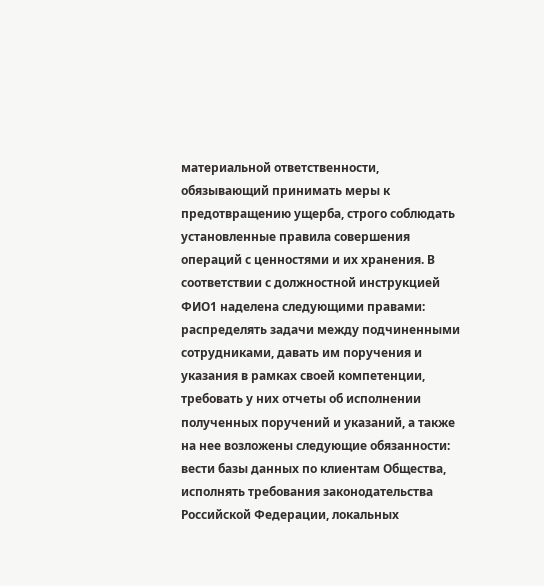материальной ответственности, обязывающий принимать меры к предотвращению ущерба, строго соблюдать установленные правила совершения операций с ценностями и их хранения. В соответствии с должностной инструкцией ФИО1 наделена следующими правами: распределять задачи между подчиненными сотрудниками, давать им поручения и указания в рамках своей компетенции, требовать у них отчеты об исполнении полученных поручений и указаний, а также на нее возложены следующие обязанности: вести базы данных по клиентам Общества, исполнять требования законодательства Российской Федерации, локальных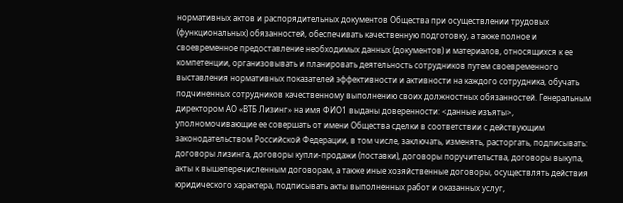нормативных актов и распорядительных документов Общества при осуществлении трудовых (функциональных) обязанностей, обеспечивать качественную подготовку, а также полное и своевременное предоставление необходимых данных (документов) и материалов, относящихся к ее компетенции, организовывать и планировать деятельность сотрудников путем своевременного выставления нормативных показателей эффективности и активности на каждого сотрудника, обучать подчиненных сотрудников качественному выполнению своих должностных обязанностей. Генеральным директором АО «ВТБ Лизинг» на имя ФИО1 выданы доверенности: <данные изъяты>, уполномочивающие ее совершать от имени Общества сделки в соответствии с действующим законодательством Российской Федерации, в том числе, заключать, изменять, расторгать, подписывать: договоры лизинга, договоры купли-продажи (поставки), договоры поручительства, договоры выкупа, акты к вышеперечисленным договорам, а также иные хозяйственные договоры, осуществлять действия юридического характера, подписывать акты выполненных работ и оказанных услуг,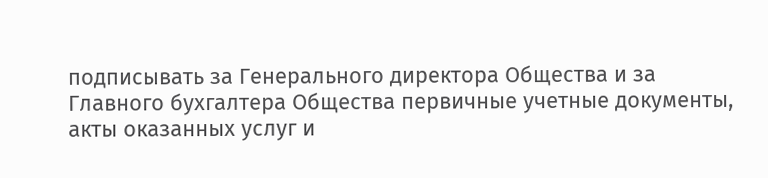подписывать за Генерального директора Общества и за Главного бухгалтера Общества первичные учетные документы, акты оказанных услуг и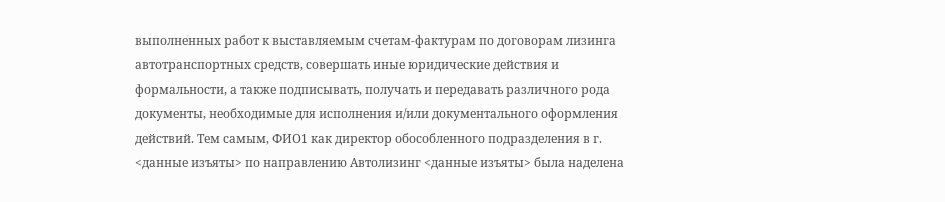выполненных работ к выставляемым счетам-фактурам по договорам лизинга автотранспортных средств, совершать иные юридические действия и формальности, а также подписывать, получать и передавать различного рода документы, необходимые для исполнения и/или документального оформления действий. Тем самым, ФИО1 как директор обособленного подразделения в г. <данные изъяты> по направлению Автолизинг <данные изъяты> была наделена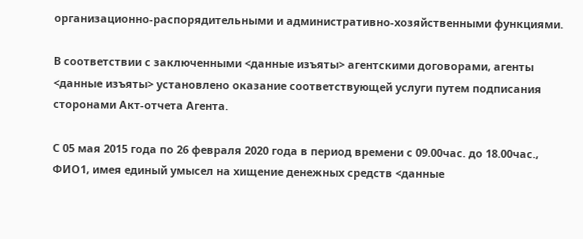организационно-распорядительными и административно-хозяйственными функциями.

В соответствии с заключенными <данные изъяты> агентскими договорами, агенты <данные изъяты> установлено оказание соответствующей услуги путем подписания сторонами Акт-отчета Агента.

С 05 мая 2015 года по 26 февраля 2020 года в период времени с 09.00час. до 18.00час., ФИО1, имея единый умысел на хищение денежных средств <данные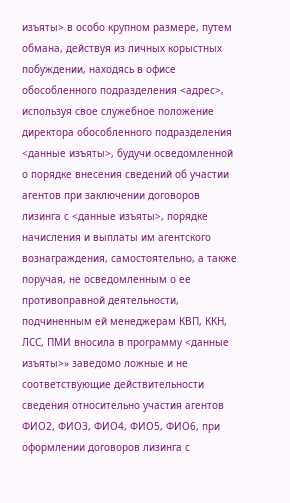изъяты> в особо крупном размере, путем обмана, действуя из личных корыстных побуждении, находясь в офисе обособленного подразделения <адрес>, используя свое служебное положение директора обособленного подразделения <данные изъяты>, будучи осведомленной о порядке внесения сведений об участии агентов при заключении договоров лизинга с <данные изъяты>, порядке начисления и выплаты им агентского вознаграждения, самостоятельно, а также поручая, не осведомленным о ее противоправной деятельности, подчиненным ей менеджерам КВП, ККН, ЛСС, ПМИ вносила в программу <данные изъяты>» заведомо ложные и не соответствующие действительности сведения относительно участия агентов ФИО2, ФИО3, ФИО4, ФИО5, ФИО6, при оформлении договоров лизинга с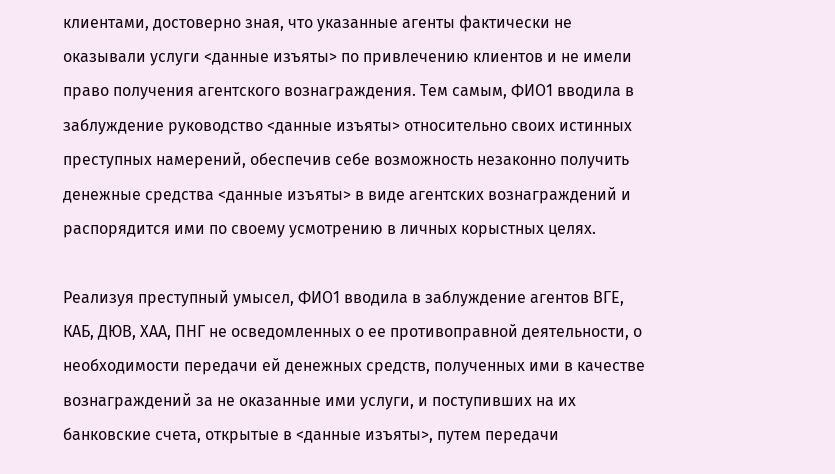клиентами, достоверно зная, что указанные агенты фактически не оказывали услуги <данные изъяты> по привлечению клиентов и не имели право получения агентского вознаграждения. Тем самым, ФИО1 вводила в заблуждение руководство <данные изъяты> относительно своих истинных преступных намерений, обеспечив себе возможность незаконно получить денежные средства <данные изъяты> в виде агентских вознаграждений и распорядится ими по своему усмотрению в личных корыстных целях.

Реализуя преступный умысел, ФИО1 вводила в заблуждение агентов ВГЕ, КАБ, ДЮВ, ХАА, ПНГ не осведомленных о ее противоправной деятельности, о необходимости передачи ей денежных средств, полученных ими в качестве вознаграждений за не оказанные ими услуги, и поступивших на их банковские счета, открытые в <данные изъяты>, путем передачи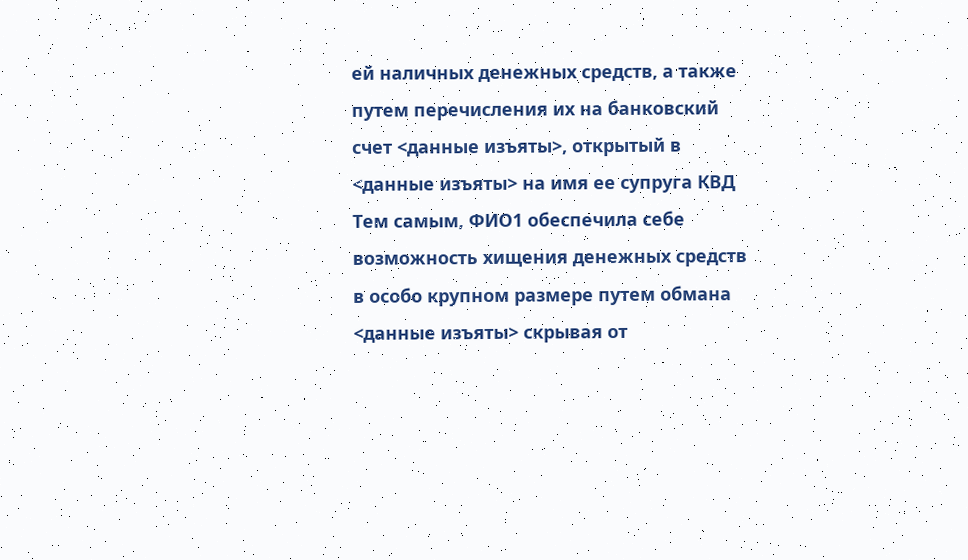ей наличных денежных средств, а также путем перечисления их на банковский счет <данные изъяты>, открытый в <данные изъяты> на имя ее супруга КВД Тем самым, ФИО1 обеспечила себе возможность хищения денежных средств в особо крупном размере путем обмана <данные изъяты> скрывая от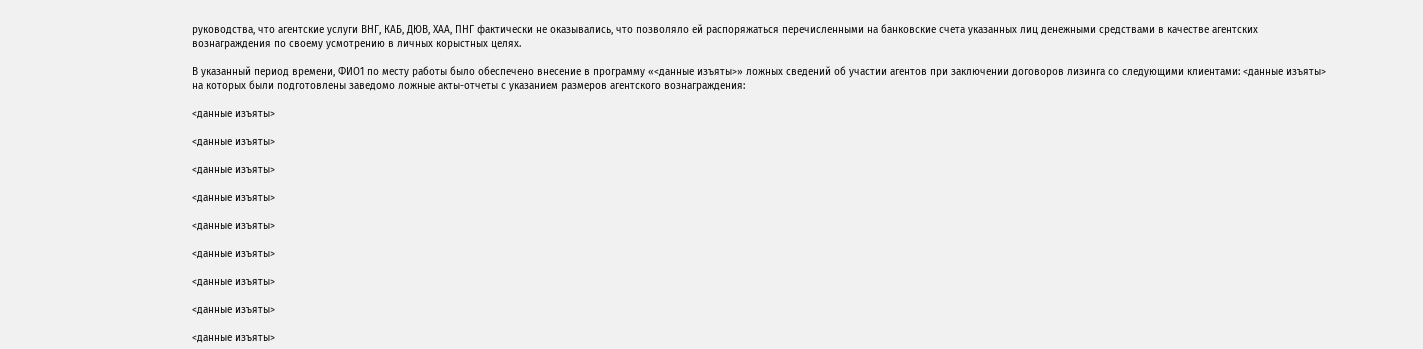руководства, что агентские услуги ВНГ, КАБ, ДЮВ, ХАА, ПНГ фактически не оказывались, что позволяло ей распоряжаться перечисленными на банковские счета указанных лиц денежными средствами в качестве агентских вознаграждения по своему усмотрению в личных корыстных целях.

В указанный период времени, ФИО1 по месту работы было обеспечено внесение в программу «<данные изъяты>» ложных сведений об участии агентов при заключении договоров лизинга со следующими клиентами: <данные изъяты> на которых были подготовлены заведомо ложные акты-отчеты с указанием размеров агентского вознаграждения:

<данные изъяты>

<данные изъяты>

<данные изъяты>

<данные изъяты>

<данные изъяты>

<данные изъяты>

<данные изъяты>

<данные изъяты>

<данные изъяты>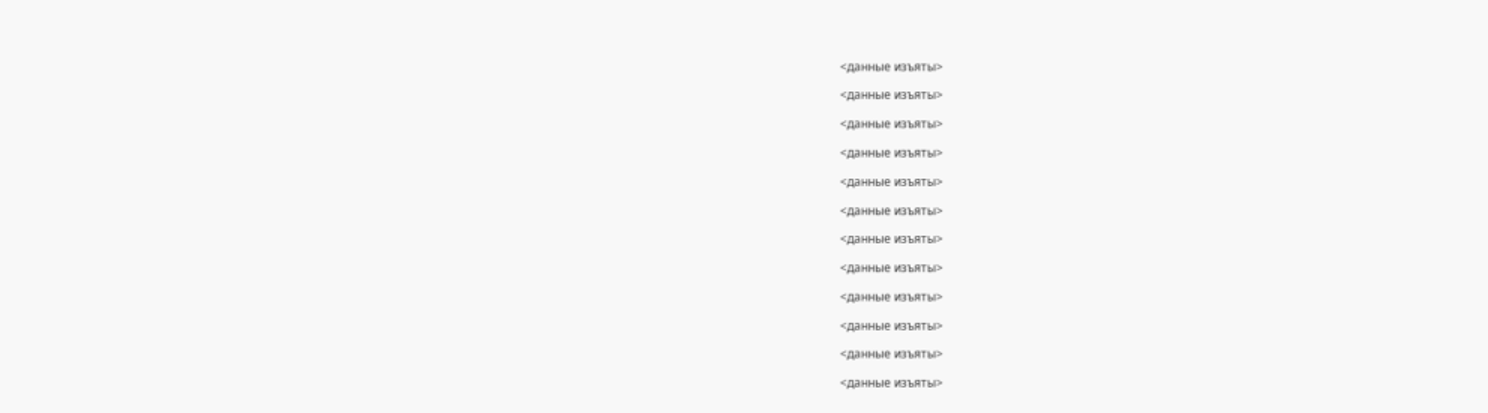<данные изъяты>

<данные изъяты>

<данные изъяты>

<данные изъяты>

<данные изъяты>

<данные изъяты>

<данные изъяты>

<данные изъяты>

<данные изъяты>

<данные изъяты>

<данные изъяты>

<данные изъяты>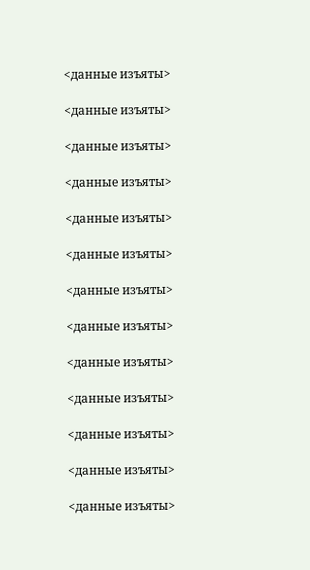<данные изъяты>

<данные изъяты>

<данные изъяты>

<данные изъяты>

<данные изъяты>

<данные изъяты>

<данные изъяты>

<данные изъяты>

<данные изъяты>

<данные изъяты>

<данные изъяты>

<данные изъяты>

<данные изъяты>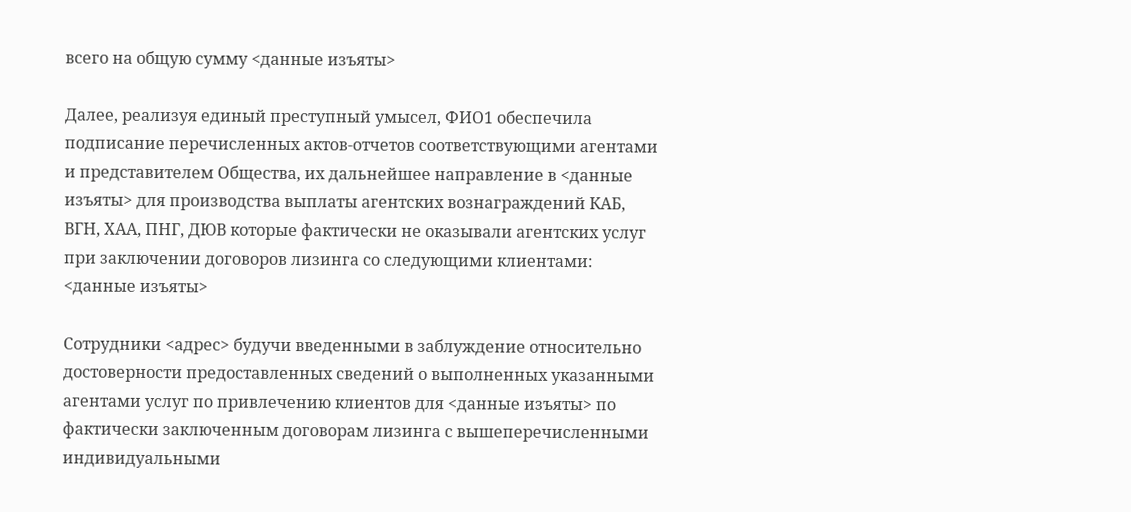всего на общую сумму <данные изъяты>

Далее, реализуя единый преступный умысел, ФИО1 обеспечила подписание перечисленных актов-отчетов соответствующими агентами и представителем Общества, их дальнейшее направление в <данные изъяты> для производства выплаты агентских вознаграждений КАБ, ВГН, ХАА, ПНГ, ДЮВ которые фактически не оказывали агентских услуг при заключении договоров лизинга со следующими клиентами: <данные изъяты>

Сотрудники <адрес> будучи введенными в заблуждение относительно достоверности предоставленных сведений о выполненных указанными агентами услуг по привлечению клиентов для <данные изъяты> по фактически заключенным договорам лизинга с вышеперечисленными индивидуальными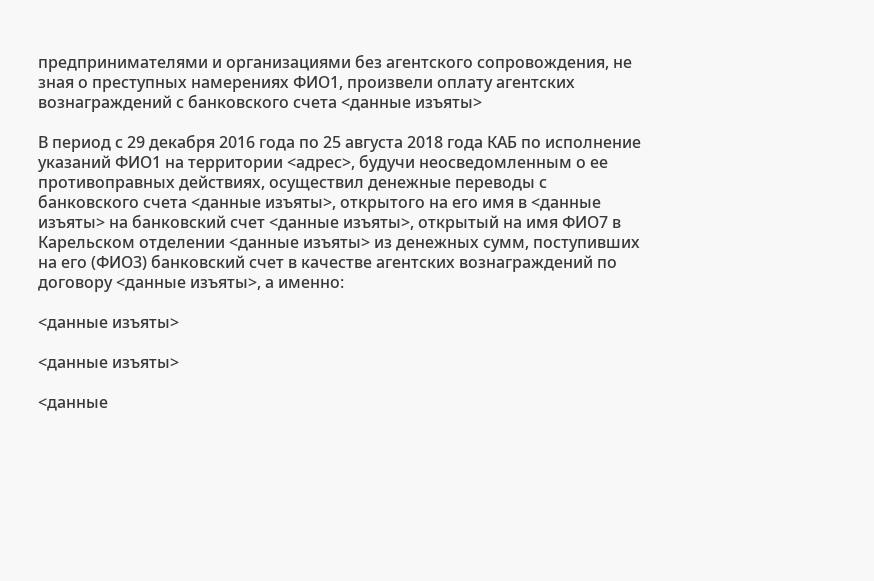предпринимателями и организациями без агентского сопровождения, не зная о преступных намерениях ФИО1, произвели оплату агентских вознаграждений с банковского счета <данные изъяты>

В период с 29 декабря 2016 года по 25 августа 2018 года КАБ по исполнение указаний ФИО1 на территории <адрес>, будучи неосведомленным о ее противоправных действиях, осуществил денежные переводы с банковского счета <данные изъяты>, открытого на его имя в <данные изъяты> на банковский счет <данные изъяты>, открытый на имя ФИО7 в Карельском отделении <данные изъяты> из денежных сумм, поступивших на его (ФИО3) банковский счет в качестве агентских вознаграждений по договору <данные изъяты>, а именно:

<данные изъяты>

<данные изъяты>

<данные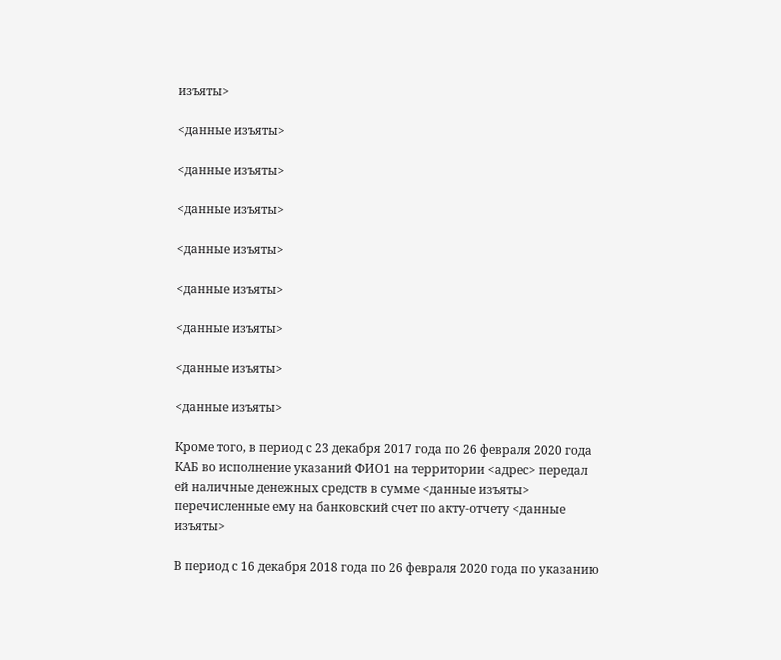изъяты>

<данные изъяты>

<данные изъяты>

<данные изъяты>

<данные изъяты>

<данные изъяты>

<данные изъяты>

<данные изъяты>

<данные изъяты>

Кроме того, в период с 23 декабря 2017 года по 26 февраля 2020 года КАБ во исполнение указаний ФИО1 на территории <адрес> передал ей наличные денежных средств в сумме <данные изъяты> перечисленные ему на банковский счет по акту-отчету <данные изъяты>

В период с 16 декабря 2018 года по 26 февраля 2020 года по указанию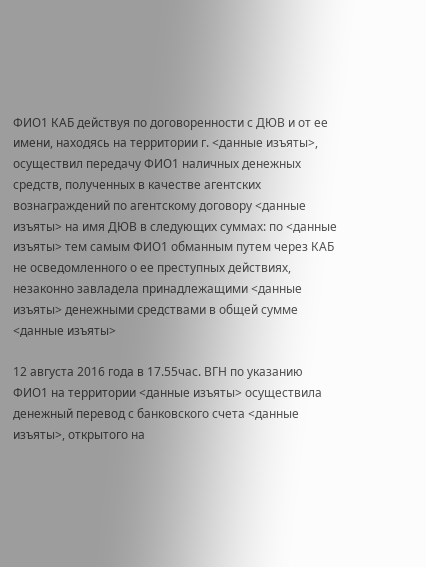ФИО1 КАБ действуя по договоренности с ДЮВ и от ее имени, находясь на территории г. <данные изъяты>, осуществил передачу ФИО1 наличных денежных средств, полученных в качестве агентских вознаграждений по агентскому договору <данные изъяты> на имя ДЮВ в следующих суммах: по <данные изъяты> тем самым ФИО1 обманным путем через КАБ не осведомленного о ее преступных действиях, незаконно завладела принадлежащими <данные изъяты> денежными средствами в общей сумме <данные изъяты>

12 августа 2016 года в 17.55час. ВГН по указанию ФИО1 на территории <данные изъяты> осуществила денежный перевод с банковского счета <данные изъяты>, открытого на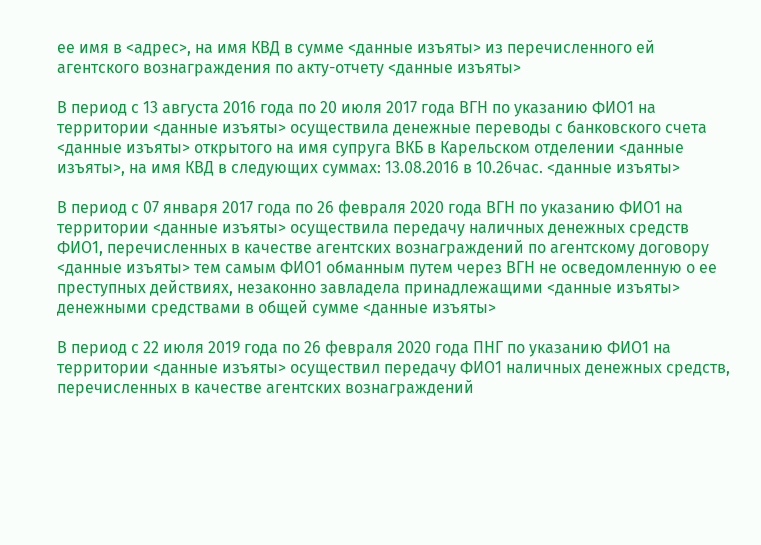ее имя в <адрес>, на имя КВД в сумме <данные изъяты> из перечисленного ей агентского вознаграждения по акту-отчету <данные изъяты>

В период с 13 августа 2016 года по 20 июля 2017 года ВГН по указанию ФИО1 на территории <данные изъяты> осуществила денежные переводы с банковского счета <данные изъяты> открытого на имя супруга ВКБ в Карельском отделении <данные изъяты>, на имя КВД в следующих суммах: 13.08.2016 в 10.26час. <данные изъяты>

В период с 07 января 2017 года по 26 февраля 2020 года ВГН по указанию ФИО1 на территории <данные изъяты> осуществила передачу наличных денежных средств ФИО1, перечисленных в качестве агентских вознаграждений по агентскому договору <данные изъяты> тем самым ФИО1 обманным путем через ВГН не осведомленную о ее преступных действиях, незаконно завладела принадлежащими <данные изъяты> денежными средствами в общей сумме <данные изъяты>

В период с 22 июля 2019 года по 26 февраля 2020 года ПНГ по указанию ФИО1 на территории <данные изъяты> осуществил передачу ФИО1 наличных денежных средств, перечисленных в качестве агентских вознаграждений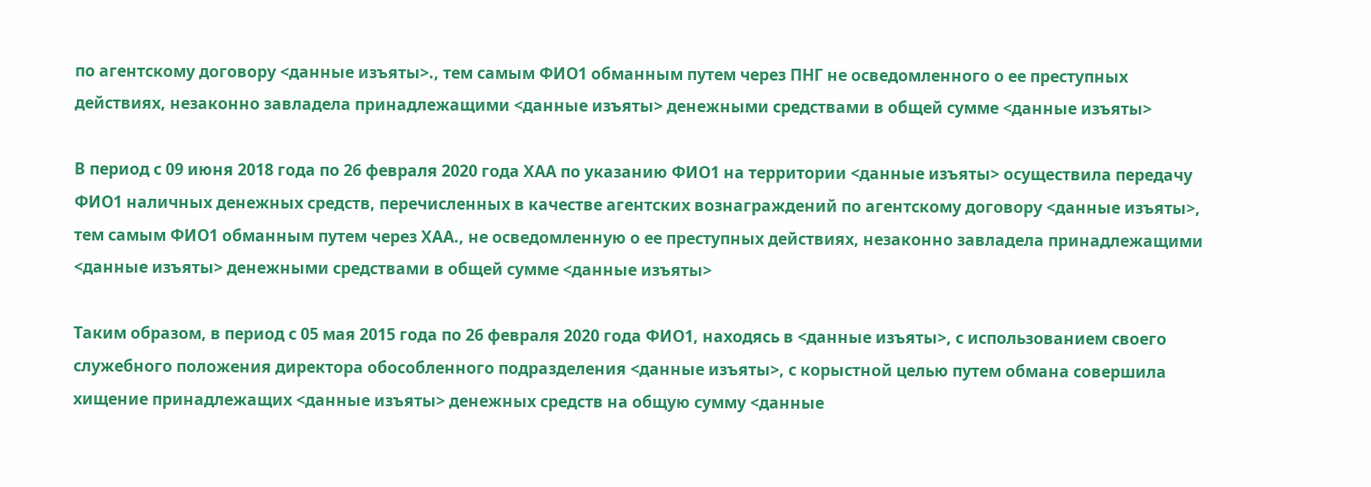по агентскому договору <данные изъяты>., тем самым ФИО1 обманным путем через ПНГ не осведомленного о ее преступных действиях, незаконно завладела принадлежащими <данные изъяты> денежными средствами в общей сумме <данные изъяты>

В период с 09 июня 2018 года по 26 февраля 2020 года ХАА по указанию ФИО1 на территории <данные изъяты> осуществила передачу ФИО1 наличных денежных средств, перечисленных в качестве агентских вознаграждений по агентскому договору <данные изъяты>, тем самым ФИО1 обманным путем через ХАА., не осведомленную о ее преступных действиях, незаконно завладела принадлежащими <данные изъяты> денежными средствами в общей сумме <данные изъяты>

Таким образом, в период с 05 мая 2015 года по 26 февраля 2020 года ФИО1, находясь в <данные изъяты>, с использованием своего служебного положения директора обособленного подразделения <данные изъяты>, с корыстной целью путем обмана совершила хищение принадлежащих <данные изъяты> денежных средств на общую сумму <данные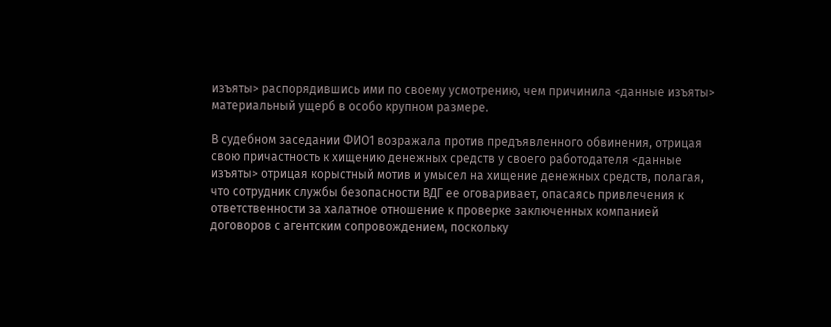изъяты> распорядившись ими по своему усмотрению, чем причинила <данные изъяты> материальный ущерб в особо крупном размере.

В судебном заседании ФИО1 возражала против предъявленного обвинения, отрицая свою причастность к хищению денежных средств у своего работодателя <данные изъяты> отрицая корыстный мотив и умысел на хищение денежных средств, полагая, что сотрудник службы безопасности ВДГ ее оговаривает, опасаясь привлечения к ответственности за халатное отношение к проверке заключенных компанией договоров с агентским сопровождением, поскольку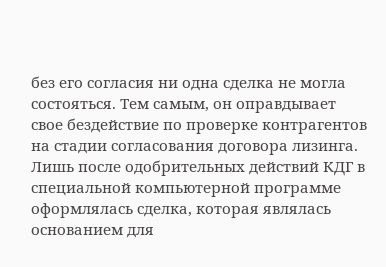без его согласия ни одна сделка не могла состояться. Тем самым, он оправдывает свое бездействие по проверке контрагентов на стадии согласования договора лизинга. Лишь после одобрительных действий КДГ в специальной компьютерной программе оформлялась сделка, которая являлась основанием для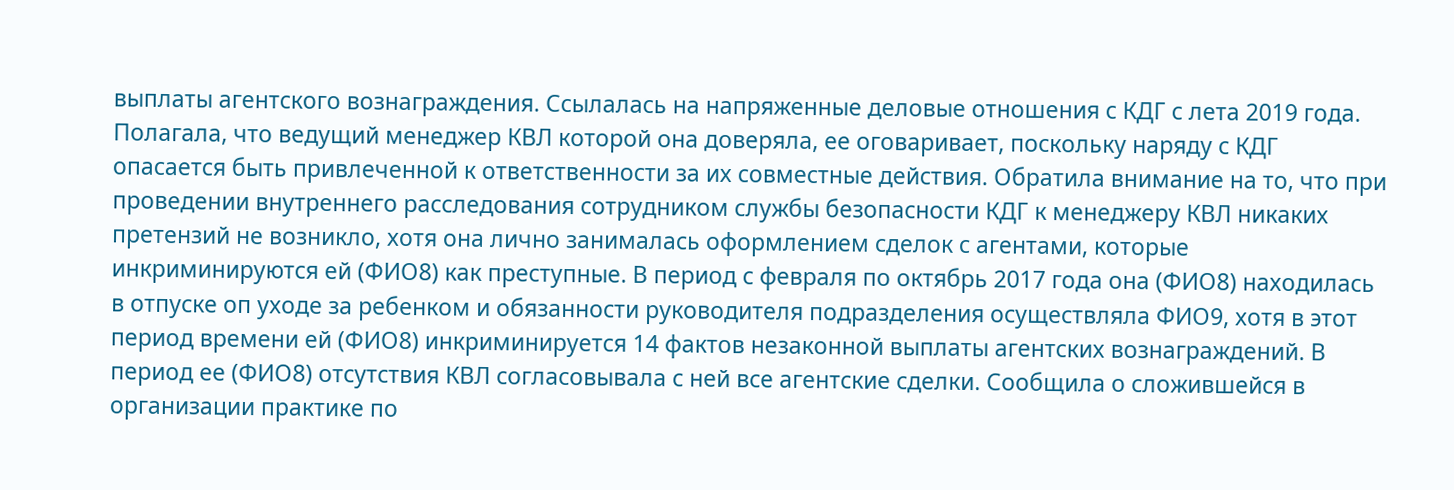выплаты агентского вознаграждения. Ссылалась на напряженные деловые отношения с КДГ с лета 2019 года. Полагала, что ведущий менеджер КВЛ которой она доверяла, ее оговаривает, поскольку наряду с КДГ опасается быть привлеченной к ответственности за их совместные действия. Обратила внимание на то, что при проведении внутреннего расследования сотрудником службы безопасности КДГ к менеджеру КВЛ никаких претензий не возникло, хотя она лично занималась оформлением сделок с агентами, которые инкриминируются ей (ФИО8) как преступные. В период с февраля по октябрь 2017 года она (ФИО8) находилась в отпуске оп уходе за ребенком и обязанности руководителя подразделения осуществляла ФИО9, хотя в этот период времени ей (ФИО8) инкриминируется 14 фактов незаконной выплаты агентских вознаграждений. В период ее (ФИО8) отсутствия КВЛ согласовывала с ней все агентские сделки. Сообщила о сложившейся в организации практике по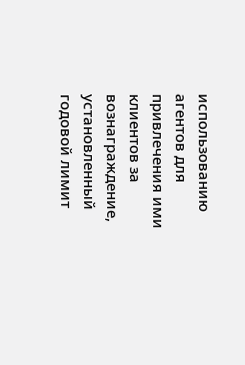использованию агентов для привлечения ими клиентов за вознаграждение, установленный годовой лимит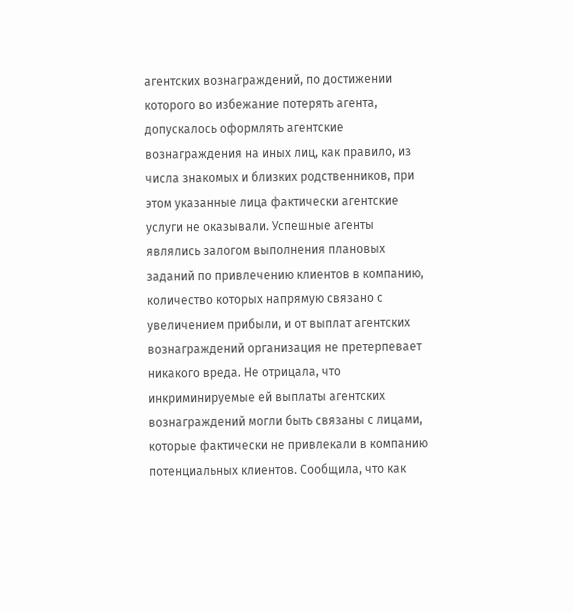агентских вознаграждений, по достижении которого во избежание потерять агента, допускалось оформлять агентские вознаграждения на иных лиц, как правило, из числа знакомых и близких родственников, при этом указанные лица фактически агентские услуги не оказывали. Успешные агенты являлись залогом выполнения плановых заданий по привлечению клиентов в компанию, количество которых напрямую связано с увеличением прибыли, и от выплат агентских вознаграждений организация не претерпевает никакого вреда. Не отрицала, что инкриминируемые ей выплаты агентских вознаграждений могли быть связаны с лицами, которые фактически не привлекали в компанию потенциальных клиентов. Сообщила, что как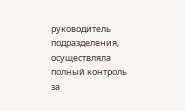руководитель подразделения, осуществляла полный контроль за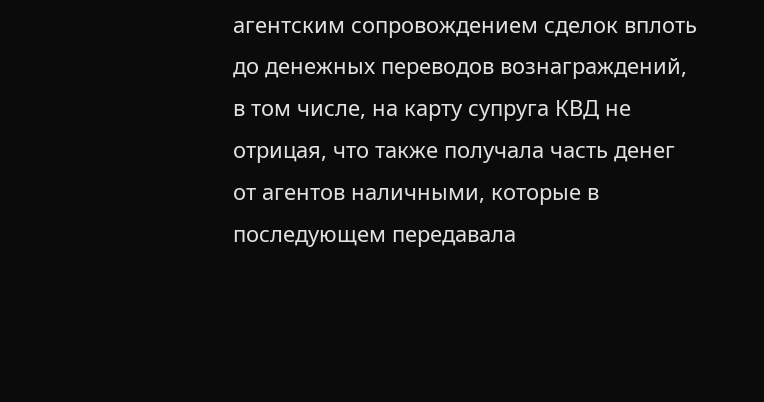агентским сопровождением сделок вплоть до денежных переводов вознаграждений, в том числе, на карту супруга КВД не отрицая, что также получала часть денег от агентов наличными, которые в последующем передавала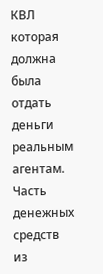КВЛ которая должна была отдать деньги реальным агентам. Часть денежных средств из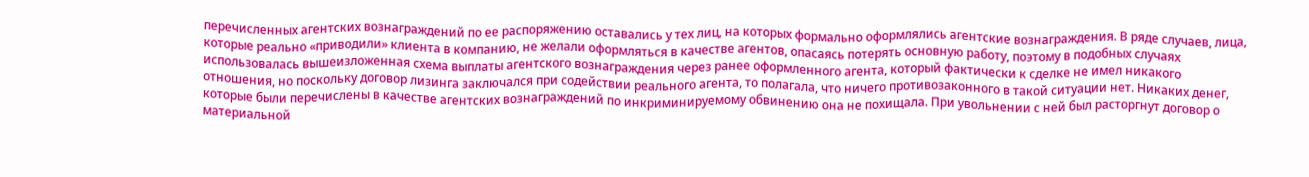перечисленных агентских вознаграждений по ее распоряжению оставались у тех лиц, на которых формально оформлялись агентские вознаграждения. В ряде случаев, лица, которые реально «приводили» клиента в компанию, не желали оформляться в качестве агентов, опасаясь потерять основную работу, поэтому в подобных случаях использовалась вышеизложенная схема выплаты агентского вознаграждения через ранее оформленного агента, который фактически к сделке не имел никакого отношения, но поскольку договор лизинга заключался при содействии реального агента, то полагала, что ничего противозаконного в такой ситуации нет. Никаких денег, которые были перечислены в качестве агентских вознаграждений по инкриминируемому обвинению она не похищала. При увольнении с ней был расторгнут договор о материальной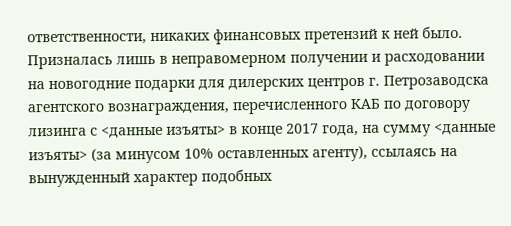ответственности, никаких финансовых претензий к ней было. Призналась лишь в неправомерном получении и расходовании на новогодние подарки для дилерских центров г. Петрозаводска агентского вознаграждения, перечисленного КАБ по договору лизинга с <данные изъяты> в конце 2017 года, на сумму <данные изъяты> (за минусом 10% оставленных агенту), ссылаясь на вынужденный характер подобных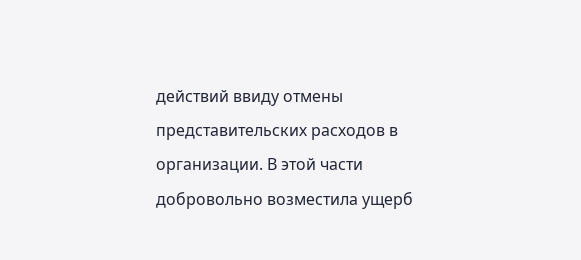действий ввиду отмены представительских расходов в организации. В этой части добровольно возместила ущерб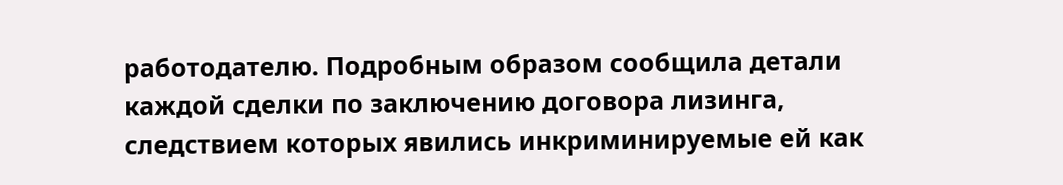работодателю. Подробным образом сообщила детали каждой сделки по заключению договора лизинга, следствием которых явились инкриминируемые ей как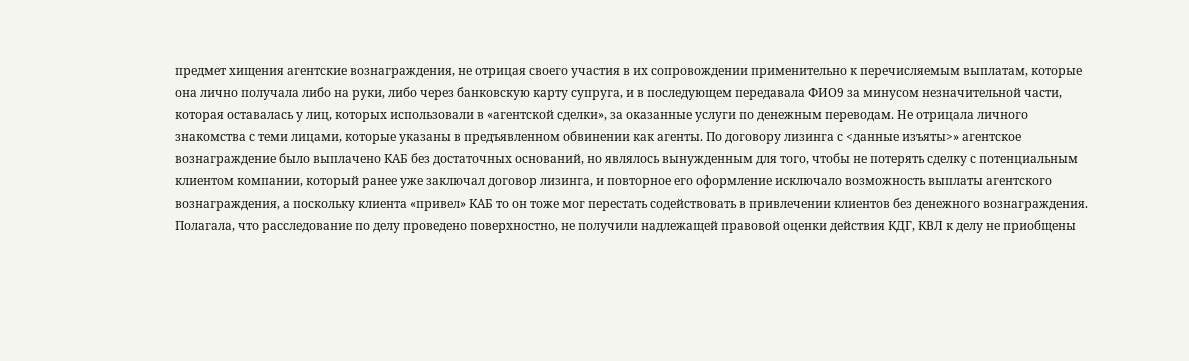предмет хищения агентские вознаграждения, не отрицая своего участия в их сопровождении применительно к перечисляемым выплатам, которые она лично получала либо на руки, либо через банковскую карту супруга, и в последующем передавала ФИО9 за минусом незначительной части, которая оставалась у лиц, которых использовали в «агентской сделки», за оказанные услуги по денежным переводам. Не отрицала личного знакомства с теми лицами, которые указаны в предъявленном обвинении как агенты. По договору лизинга с <данные изъяты>» агентское вознаграждение было выплачено КАБ без достаточных оснований, но являлось вынужденным для того, чтобы не потерять сделку с потенциальным клиентом компании, который ранее уже заключал договор лизинга, и повторное его оформление исключало возможность выплаты агентского вознаграждения, а поскольку клиента «привел» КАБ то он тоже мог перестать содействовать в привлечении клиентов без денежного вознаграждения. Полагала, что расследование по делу проведено поверхностно, не получили надлежащей правовой оценки действия КДГ, КВЛ к делу не приобщены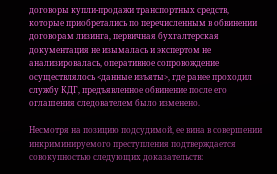договоры купли-продажи транспортных средств, которые приобретались по перечисленным в обвинении договорам лизинга, первичная бухгалтерская документация не изымалась и экспертом не анализировалась, оперативное сопровождение осуществлялось <данные изъяты>, где ранее проходил службу КДГ, предъявленное обвинение после его оглашения следователем было изменено.

Несмотря на позицию подсудимой, ее вина в совершении инкриминируемого преступления подтверждается совокупностью следующих доказательств: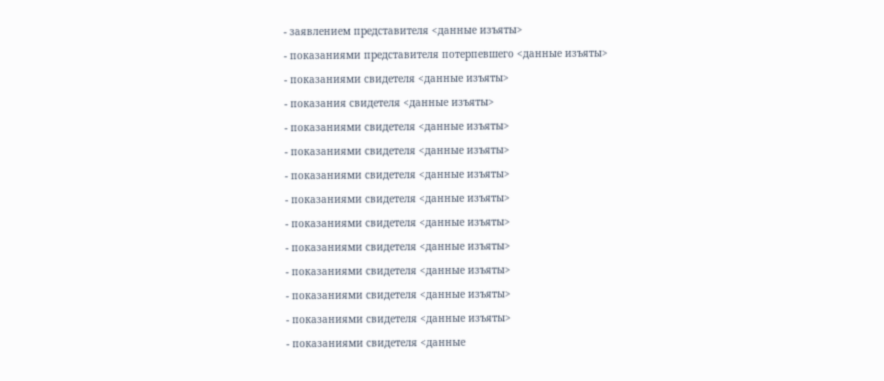- заявлением представителя <данные изъяты>

- показаниями представителя потерпевшего <данные изъяты>

- показаниями свидетеля <данные изъяты>

- показания свидетеля <данные изъяты>

- показаниями свидетеля <данные изъяты>

- показаниями свидетеля <данные изъяты>

- показаниями свидетеля <данные изъяты>

- показаниями свидетеля <данные изъяты>

- показаниями свидетеля <данные изъяты>

- показаниями свидетеля <данные изъяты>

- показаниями свидетеля <данные изъяты>

- показаниями свидетеля <данные изъяты>

- показаниями свидетеля <данные изъяты>

- показаниями свидетеля <данные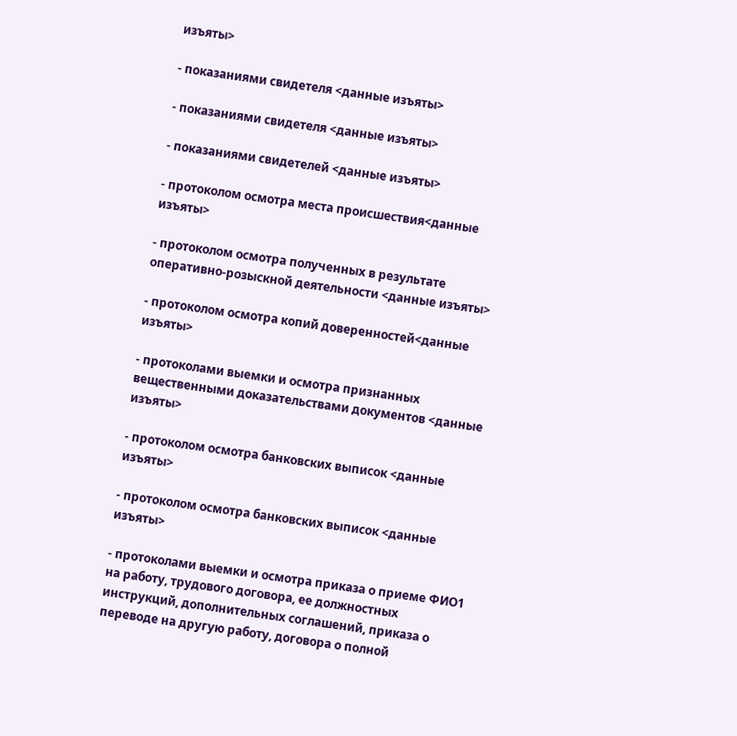изъяты>

- показаниями свидетеля <данные изъяты>

- показаниями свидетеля <данные изъяты>

- показаниями свидетелей <данные изъяты>

- протоколом осмотра места происшествия<данные изъяты>

- протоколом осмотра полученных в результате оперативно-розыскной деятельности <данные изъяты>

- протоколом осмотра копий доверенностей<данные изъяты>

- протоколами выемки и осмотра признанных вещественными доказательствами документов <данные изъяты>

- протоколом осмотра банковских выписок <данные изъяты>

- протоколом осмотра банковских выписок <данные изъяты>

- протоколами выемки и осмотра приказа о приеме ФИО1 на работу, трудового договора, ее должностных инструкций, дополнительных соглашений, приказа о переводе на другую работу, договора о полной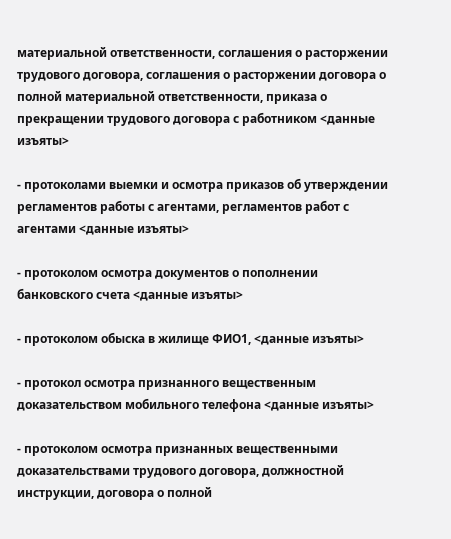материальной ответственности, соглашения о расторжении трудового договора, соглашения о расторжении договора о полной материальной ответственности, приказа о прекращении трудового договора с работником <данные изъяты>

- протоколами выемки и осмотра приказов об утверждении регламентов работы с агентами, регламентов работ с агентами <данные изъяты>

- протоколом осмотра документов о пополнении банковского счета <данные изъяты>

- протоколом обыска в жилище ФИО1, <данные изъяты>

- протокол осмотра признанного вещественным доказательством мобильного телефона <данные изъяты>

- протоколом осмотра признанных вещественными доказательствами трудового договора, должностной инструкции, договора о полной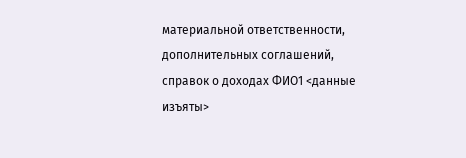материальной ответственности, дополнительных соглашений, справок о доходах ФИО1 <данные изъяты>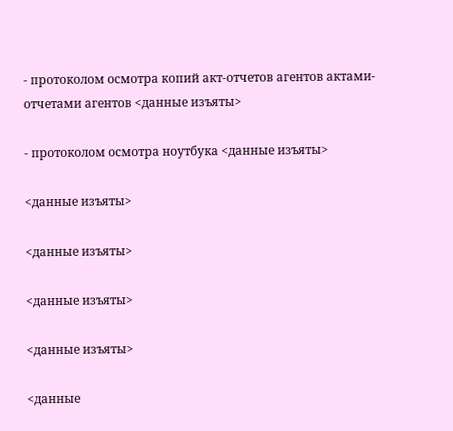- протоколом осмотра копий акт-отчетов агентов актами-отчетами агентов <данные изъяты>

- протоколом осмотра ноутбука <данные изъяты>

<данные изъяты>

<данные изъяты>

<данные изъяты>

<данные изъяты>

<данные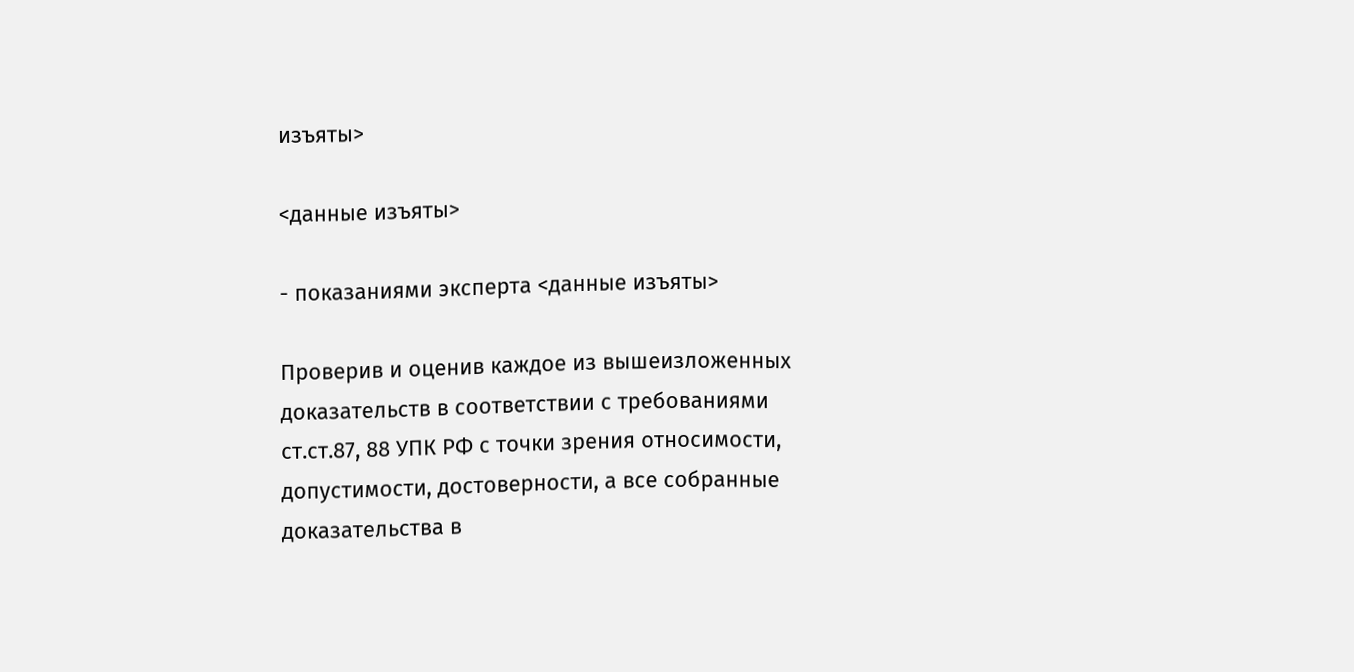изъяты>

<данные изъяты>

- показаниями эксперта <данные изъяты>

Проверив и оценив каждое из вышеизложенных доказательств в соответствии с требованиями ст.ст.87, 88 УПК РФ с точки зрения относимости, допустимости, достоверности, а все собранные доказательства в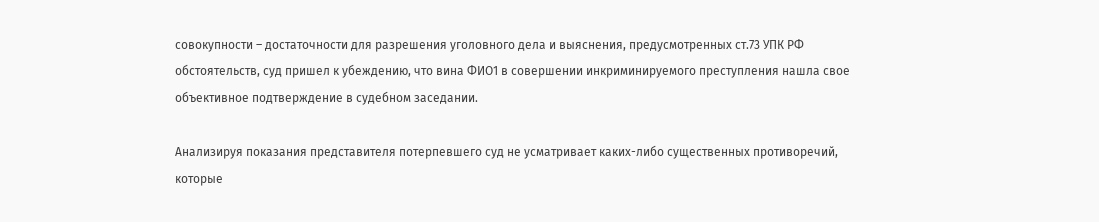совокупности – достаточности для разрешения уголовного дела и выяснения, предусмотренных ст.73 УПК РФ обстоятельств, суд пришел к убеждению, что вина ФИО1 в совершении инкриминируемого преступления нашла свое объективное подтверждение в судебном заседании.

Анализируя показания представителя потерпевшего суд не усматривает каких-либо существенных противоречий, которые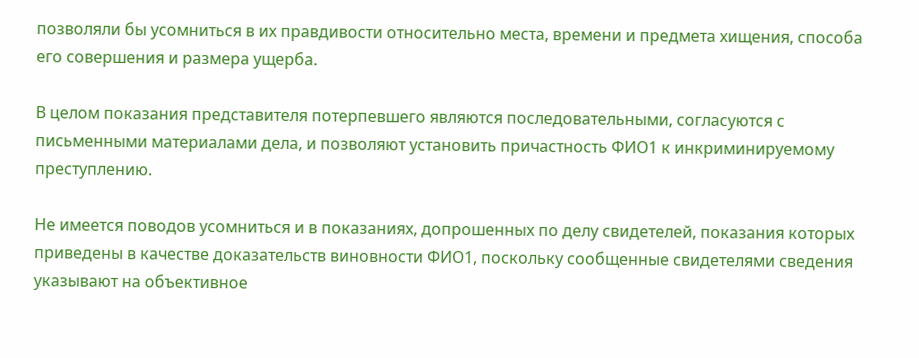позволяли бы усомниться в их правдивости относительно места, времени и предмета хищения, способа его совершения и размера ущерба.

В целом показания представителя потерпевшего являются последовательными, согласуются с письменными материалами дела, и позволяют установить причастность ФИО1 к инкриминируемому преступлению.

Не имеется поводов усомниться и в показаниях, допрошенных по делу свидетелей, показания которых приведены в качестве доказательств виновности ФИО1, поскольку сообщенные свидетелями сведения указывают на объективное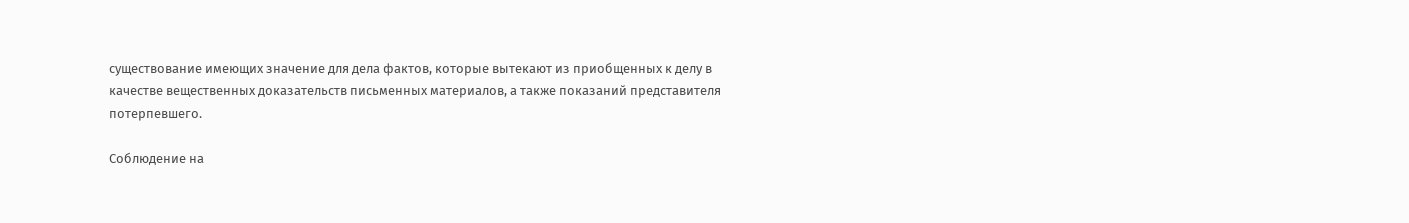существование имеющих значение для дела фактов, которые вытекают из приобщенных к делу в качестве вещественных доказательств письменных материалов, а также показаний представителя потерпевшего.

Соблюдение на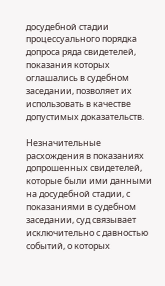досудебной стадии процессуального порядка допроса ряда свидетелей, показания которых оглашались в судебном заседании, позволяет их использовать в качестве допустимых доказательств.

Незначительные расхождения в показаниях допрошенных свидетелей, которые были ими данными на досудебной стадии, с показаниями в судебном заседании, суд связывает исключительно с давностью событий, о которых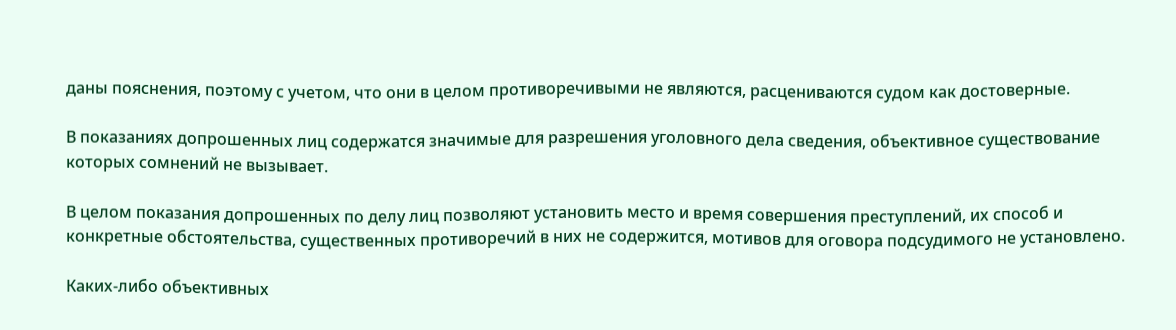даны пояснения, поэтому с учетом, что они в целом противоречивыми не являются, расцениваются судом как достоверные.

В показаниях допрошенных лиц содержатся значимые для разрешения уголовного дела сведения, объективное существование которых сомнений не вызывает.

В целом показания допрошенных по делу лиц позволяют установить место и время совершения преступлений, их способ и конкретные обстоятельства, существенных противоречий в них не содержится, мотивов для оговора подсудимого не установлено.

Каких-либо объективных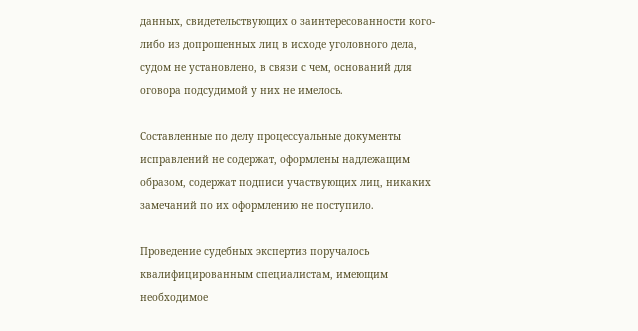данных, свидетельствующих о заинтересованности кого-либо из допрошенных лиц в исходе уголовного дела, судом не установлено, в связи с чем, оснований для оговора подсудимой у них не имелось.

Составленные по делу процессуальные документы исправлений не содержат, оформлены надлежащим образом, содержат подписи участвующих лиц, никаких замечаний по их оформлению не поступило.

Проведение судебных экспертиз поручалось квалифицированным специалистам, имеющим необходимое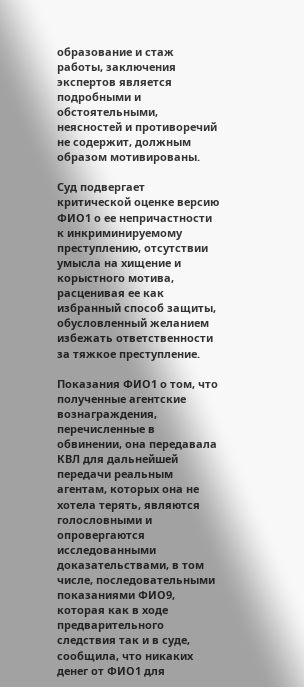образование и стаж работы, заключения экспертов является подробными и обстоятельными, неясностей и противоречий не содержит, должным образом мотивированы.

Суд подвергает критической оценке версию ФИО1 о ее непричастности к инкриминируемому преступлению, отсутствии умысла на хищение и корыстного мотива, расценивая ее как избранный способ защиты, обусловленный желанием избежать ответственности за тяжкое преступление.

Показания ФИО1 о том, что полученные агентские вознаграждения, перечисленные в обвинении, она передавала КВЛ для дальнейшей передачи реальным агентам, которых она не хотела терять, являются голословными и опровергаются исследованными доказательствами, в том числе, последовательными показаниями ФИО9, которая как в ходе предварительного следствия так и в суде, сообщила, что никаких денег от ФИО1 для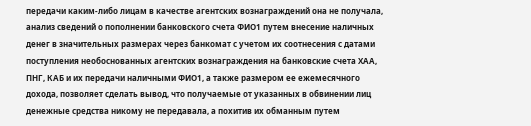передачи каким-либо лицам в качестве агентских вознаграждений она не получала, анализ сведений о пополнении банковского счета ФИО1 путем внесение наличных денег в значительных размерах через банкомат с учетом их соотнесения с датами поступления необоснованных агентских вознаграждения на банковские счета ХАА, ПНГ, КАБ и их передачи наличными ФИО1, а также размером ее ежемесячного дохода, позволяет сделать вывод, что получаемые от указанных в обвинении лиц денежные средства никому не передавала, а похитив их обманным путем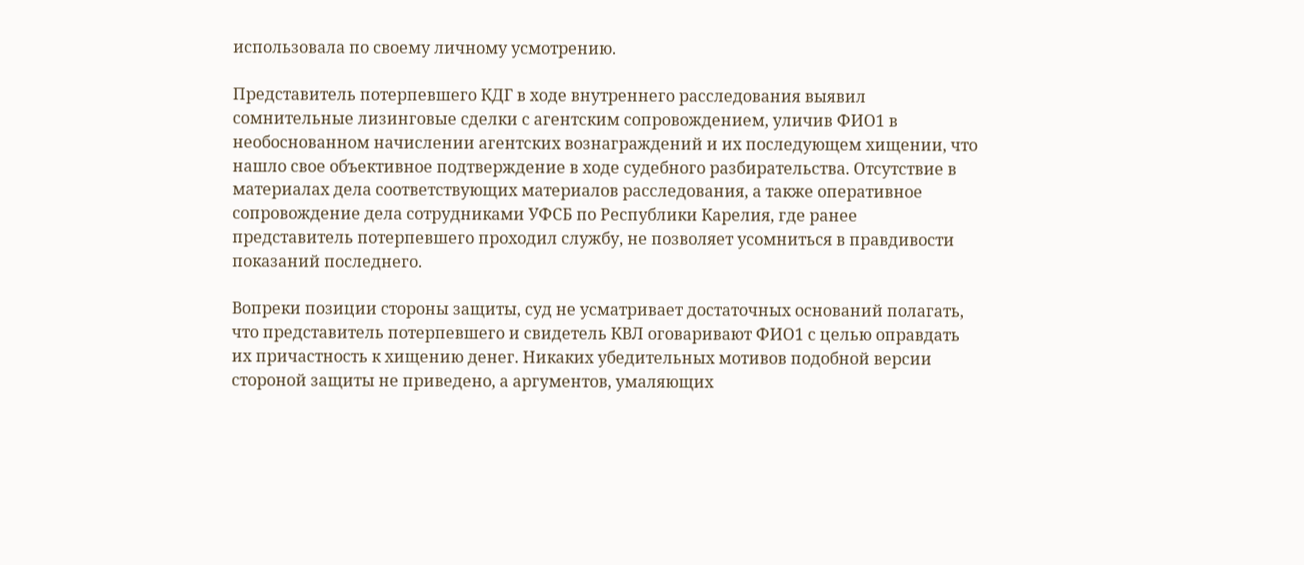использовала по своему личному усмотрению.

Представитель потерпевшего КДГ в ходе внутреннего расследования выявил сомнительные лизинговые сделки с агентским сопровождением, уличив ФИО1 в необоснованном начислении агентских вознаграждений и их последующем хищении, что нашло свое объективное подтверждение в ходе судебного разбирательства. Отсутствие в материалах дела соответствующих материалов расследования, а также оперативное сопровождение дела сотрудниками УФСБ по Республики Карелия, где ранее представитель потерпевшего проходил службу, не позволяет усомниться в правдивости показаний последнего.

Вопреки позиции стороны защиты, суд не усматривает достаточных оснований полагать, что представитель потерпевшего и свидетель КВЛ оговаривают ФИО1 с целью оправдать их причастность к хищению денег. Никаких убедительных мотивов подобной версии стороной защиты не приведено, а аргументов, умаляющих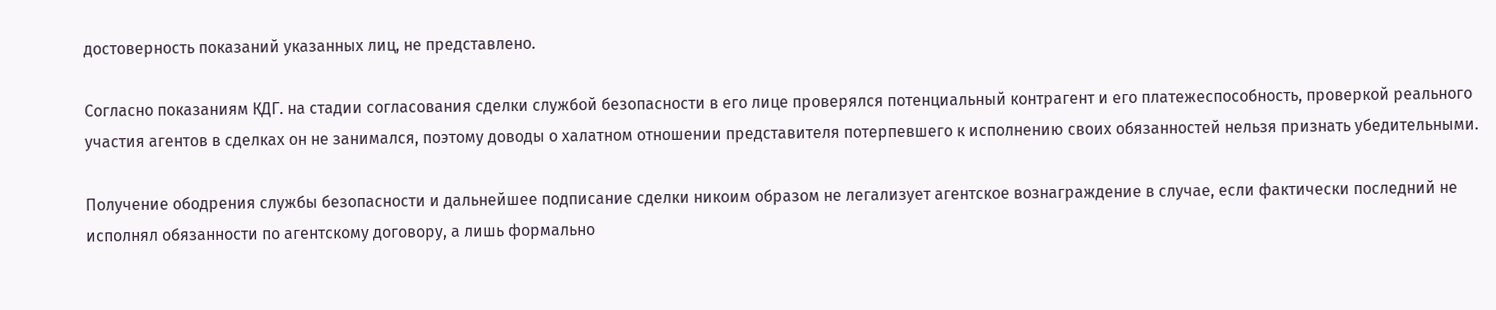достоверность показаний указанных лиц, не представлено.

Согласно показаниям КДГ. на стадии согласования сделки службой безопасности в его лице проверялся потенциальный контрагент и его платежеспособность, проверкой реального участия агентов в сделках он не занимался, поэтому доводы о халатном отношении представителя потерпевшего к исполнению своих обязанностей нельзя признать убедительными.

Получение ободрения службы безопасности и дальнейшее подписание сделки никоим образом не легализует агентское вознаграждение в случае, если фактически последний не исполнял обязанности по агентскому договору, а лишь формально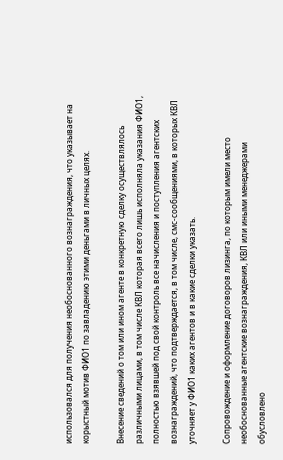использовался для получения необоснованного вознаграждения, что указывает на корыстный мотив ФИО1 по завладению этими деньгами в личных целях.

Внесение сведений о том или ином агенте в конкретную сделку осуществлялось различными лицами, в том числе КВЛ которая всего лишь исполняла указания ФИО1, полностью взявшей под свой контроль все начисления и поступления агентских вознаграждений, что подтверждается, в том числе, смс-сообщениями, в которых КВЛ уточняет у ФИО1 каких агентов и в какие сделки указать.

Сопровождение и оформление договоров лизинга, по которым имели место необоснованные агентские вознаграждения, КВЛ или иными менеджерами обусловлено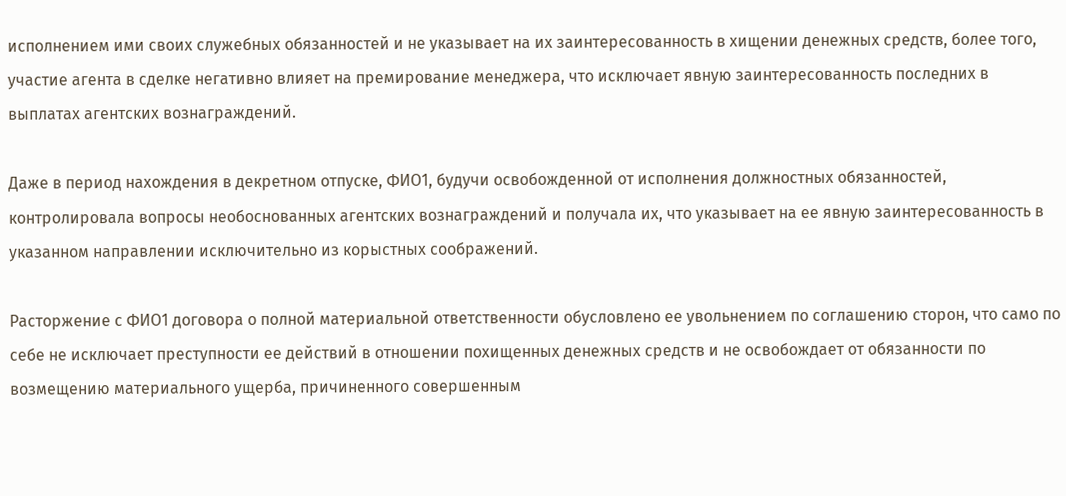исполнением ими своих служебных обязанностей и не указывает на их заинтересованность в хищении денежных средств, более того, участие агента в сделке негативно влияет на премирование менеджера, что исключает явную заинтересованность последних в выплатах агентских вознаграждений.

Даже в период нахождения в декретном отпуске, ФИО1, будучи освобожденной от исполнения должностных обязанностей, контролировала вопросы необоснованных агентских вознаграждений и получала их, что указывает на ее явную заинтересованность в указанном направлении исключительно из корыстных соображений.

Расторжение с ФИО1 договора о полной материальной ответственности обусловлено ее увольнением по соглашению сторон, что само по себе не исключает преступности ее действий в отношении похищенных денежных средств и не освобождает от обязанности по возмещению материального ущерба, причиненного совершенным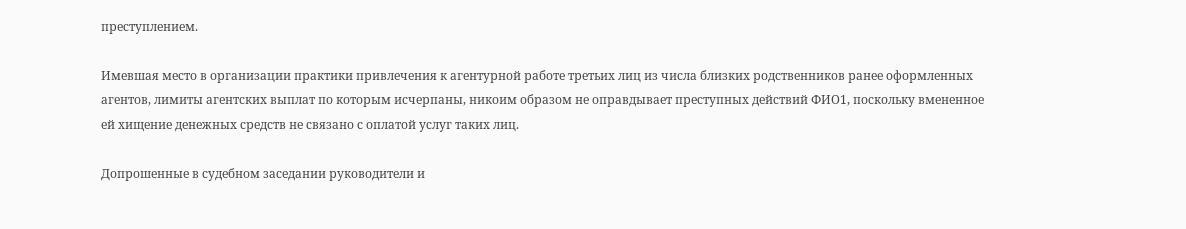преступлением.

Имевшая место в организации практики привлечения к агентурной работе третьих лиц из числа близких родственников ранее оформленных агентов, лимиты агентских выплат по которым исчерпаны, никоим образом не оправдывает преступных действий ФИО1, поскольку вмененное ей хищение денежных средств не связано с оплатой услуг таких лиц.

Допрошенные в судебном заседании руководители и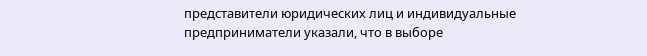представители юридических лиц и индивидуальные предприниматели указали, что в выборе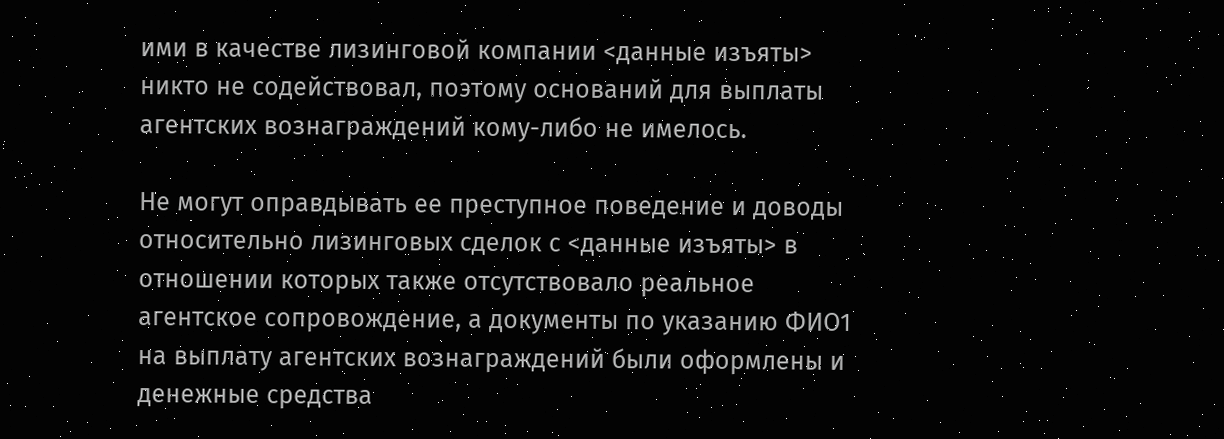ими в качестве лизинговой компании <данные изъяты> никто не содействовал, поэтому оснований для выплаты агентских вознаграждений кому-либо не имелось.

Не могут оправдывать ее преступное поведение и доводы относительно лизинговых сделок с <данные изъяты> в отношении которых также отсутствовало реальное агентское сопровождение, а документы по указанию ФИО1 на выплату агентских вознаграждений были оформлены и денежные средства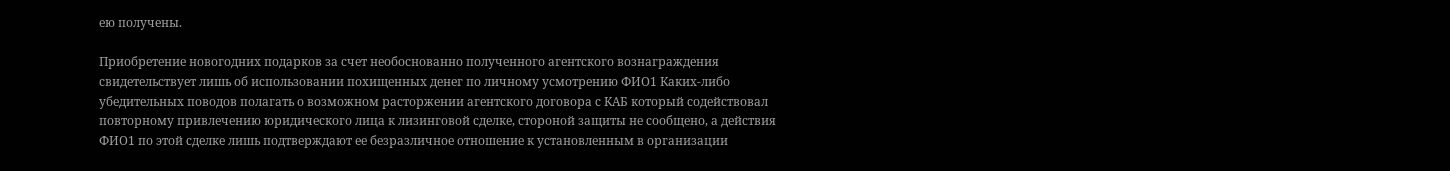ею получены.

Приобретение новогодних подарков за счет необоснованно полученного агентского вознаграждения свидетельствует лишь об использовании похищенных денег по личному усмотрению ФИО1 Каких-либо убедительных поводов полагать о возможном расторжении агентского договора с КАБ который содействовал повторному привлечению юридического лица к лизинговой сделке, стороной защиты не сообщено, а действия ФИО1 по этой сделке лишь подтверждают ее безразличное отношение к установленным в организации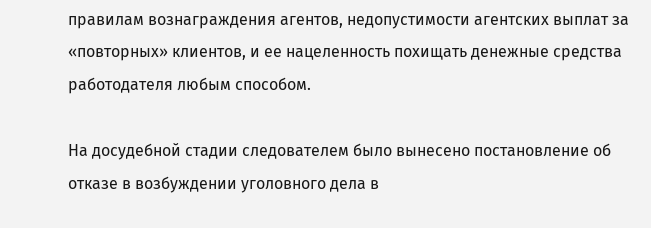правилам вознаграждения агентов, недопустимости агентских выплат за «повторных» клиентов, и ее нацеленность похищать денежные средства работодателя любым способом.

На досудебной стадии следователем было вынесено постановление об отказе в возбуждении уголовного дела в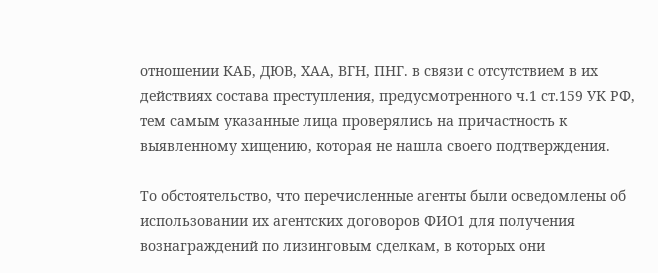отношении КАБ, ДЮВ, ХАА, ВГН, ПНГ. в связи с отсутствием в их действиях состава преступления, предусмотренного ч.1 ст.159 УК РФ, тем самым указанные лица проверялись на причастность к выявленному хищению, которая не нашла своего подтверждения.

То обстоятельство, что перечисленные агенты были осведомлены об использовании их агентских договоров ФИО1 для получения вознаграждений по лизинговым сделкам, в которых они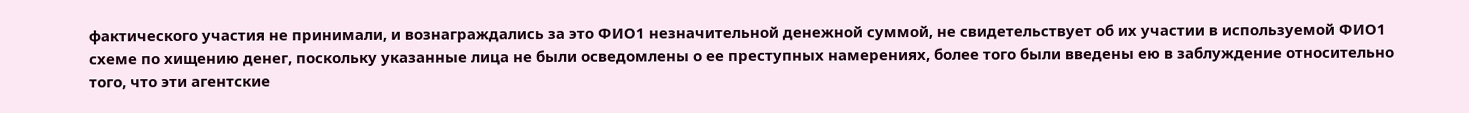фактического участия не принимали, и вознаграждались за это ФИО1 незначительной денежной суммой, не свидетельствует об их участии в используемой ФИО1 схеме по хищению денег, поскольку указанные лица не были осведомлены о ее преступных намерениях, более того были введены ею в заблуждение относительно того, что эти агентские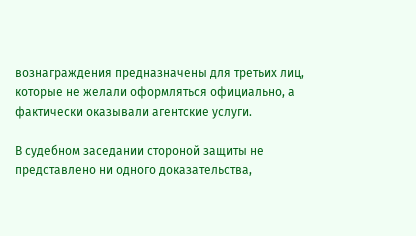вознаграждения предназначены для третьих лиц, которые не желали оформляться официально, а фактически оказывали агентские услуги.

В судебном заседании стороной защиты не представлено ни одного доказательства,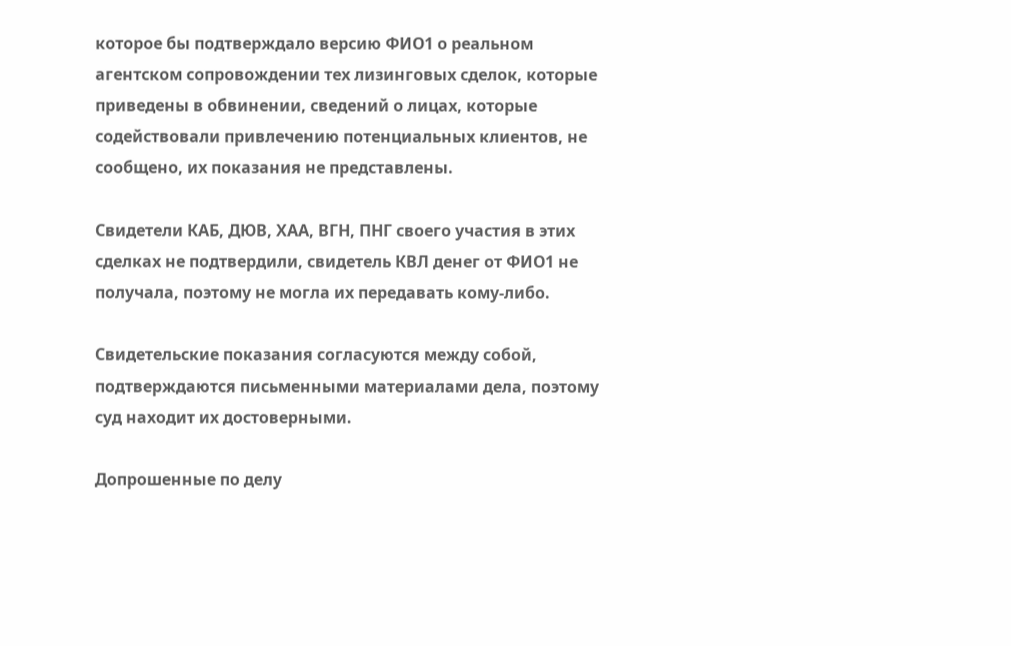которое бы подтверждало версию ФИО1 о реальном агентском сопровождении тех лизинговых сделок, которые приведены в обвинении, сведений о лицах, которые содействовали привлечению потенциальных клиентов, не сообщено, их показания не представлены.

Свидетели КАБ, ДЮВ, ХАА, ВГН, ПНГ своего участия в этих сделках не подтвердили, свидетель КВЛ денег от ФИО1 не получала, поэтому не могла их передавать кому-либо.

Свидетельские показания согласуются между собой, подтверждаются письменными материалами дела, поэтому суд находит их достоверными.

Допрошенные по делу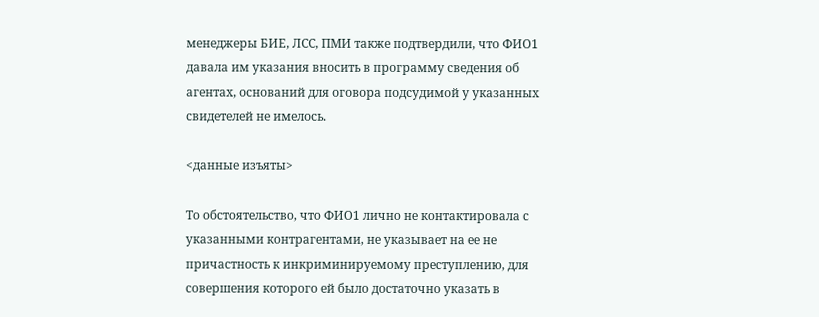менеджеры БИЕ, ЛСС, ПМИ также подтвердили, что ФИО1 давала им указания вносить в программу сведения об агентах, оснований для оговора подсудимой у указанных свидетелей не имелось.

<данные изъяты>

То обстоятельство, что ФИО1 лично не контактировала с указанными контрагентами, не указывает на ее не причастность к инкриминируемому преступлению, для совершения которого ей было достаточно указать в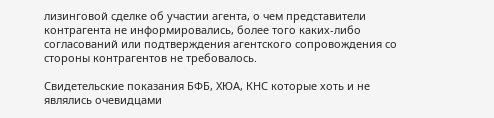лизинговой сделке об участии агента, о чем представители контрагента не информировались, более того каких-либо согласований или подтверждения агентского сопровождения со стороны контрагентов не требовалось.

Свидетельские показания БФБ, ХЮА, КНС которые хоть и не являлись очевидцами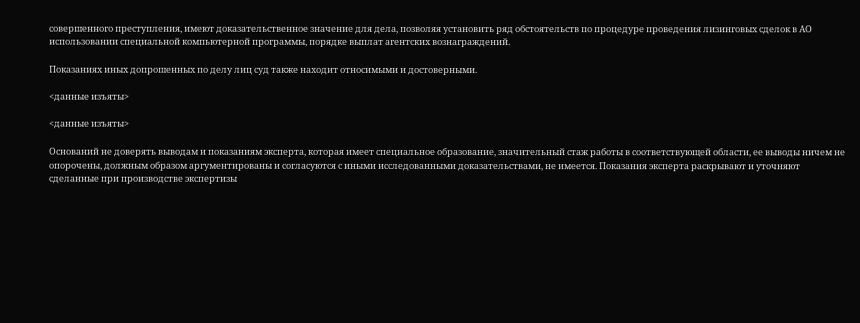совершенного преступления, имеют доказательственное значение для дела, позволяя установить ряд обстоятельств по процедуре проведения лизинговых сделок в АО использовании специальной компьютерной программы, порядке выплат агентских вознаграждений.

Показаниях иных допрошенных по делу лиц суд также находит относимыми и достоверными.

<данные изъяты>

<данные изъяты>

Оснований не доверять выводам и показаниям эксперта, которая имеет специальное образование, значительный стаж работы в соответствующей области, ее выводы ничем не опорочены, должным образом аргументированы и согласуются с иными исследованными доказательствами, не имеется. Показания эксперта раскрывают и уточняют сделанные при производстве экспертизы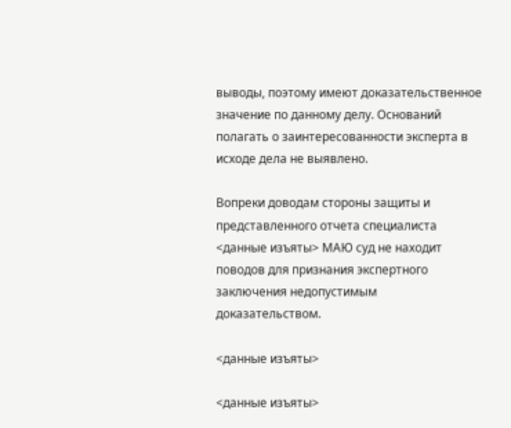выводы, поэтому имеют доказательственное значение по данному делу. Оснований полагать о заинтересованности эксперта в исходе дела не выявлено.

Вопреки доводам стороны защиты и представленного отчета специалиста <данные изъяты> МАЮ суд не находит поводов для признания экспертного заключения недопустимым доказательством.

<данные изъяты>

<данные изъяты>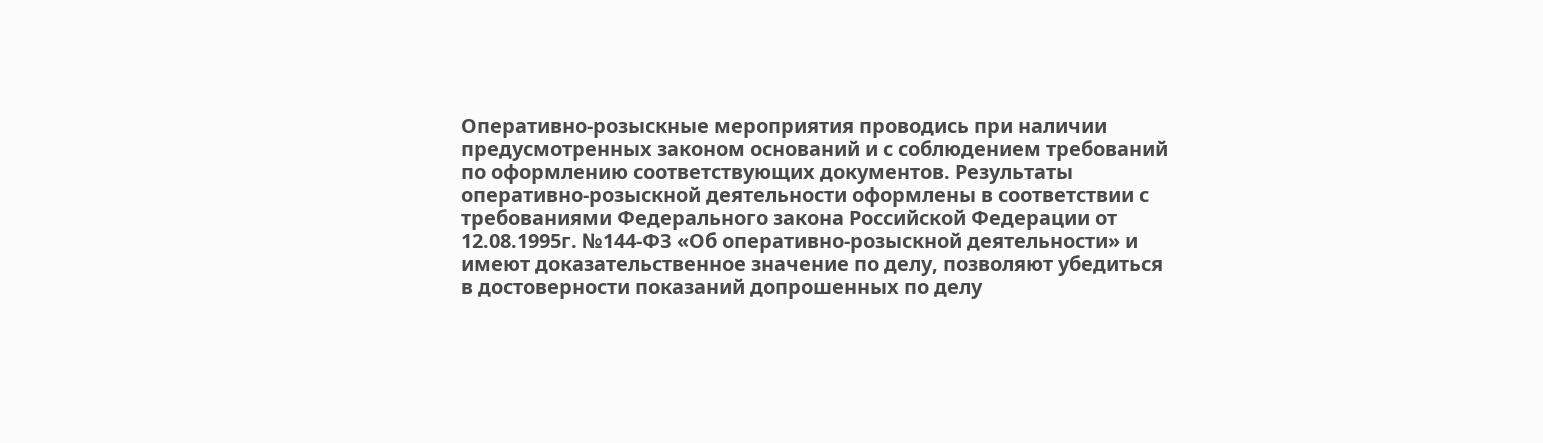Оперативно-розыскные мероприятия проводись при наличии предусмотренных законом оснований и с соблюдением требований по оформлению соответствующих документов. Результаты оперативно-розыскной деятельности оформлены в соответствии с требованиями Федерального закона Российской Федерации от 12.08.1995г. №144-ФЗ «Об оперативно-розыскной деятельности» и имеют доказательственное значение по делу, позволяют убедиться в достоверности показаний допрошенных по делу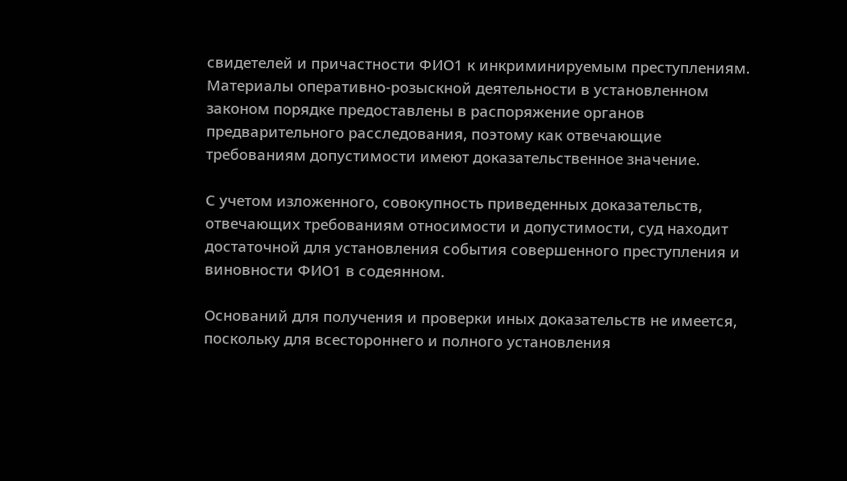свидетелей и причастности ФИО1 к инкриминируемым преступлениям. Материалы оперативно-розыскной деятельности в установленном законом порядке предоставлены в распоряжение органов предварительного расследования, поэтому как отвечающие требованиям допустимости имеют доказательственное значение.

С учетом изложенного, совокупность приведенных доказательств, отвечающих требованиям относимости и допустимости, суд находит достаточной для установления события совершенного преступления и виновности ФИО1 в содеянном.

Оснований для получения и проверки иных доказательств не имеется, поскольку для всестороннего и полного установления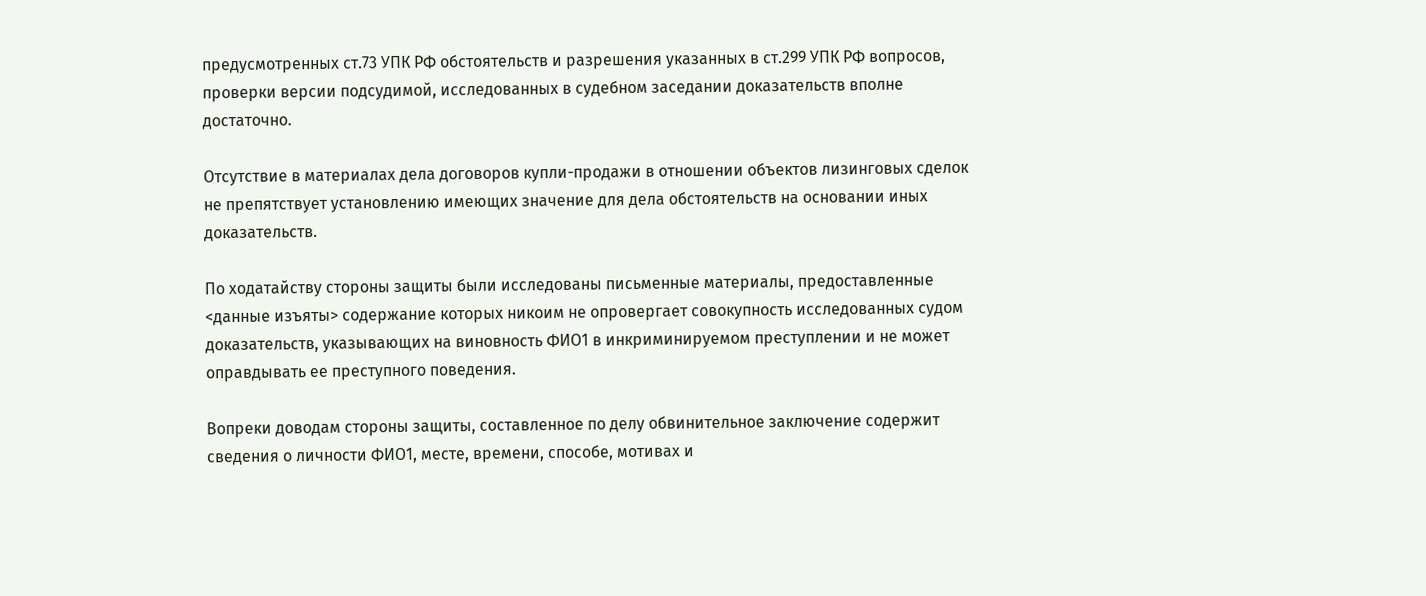предусмотренных ст.73 УПК РФ обстоятельств и разрешения указанных в ст.299 УПК РФ вопросов, проверки версии подсудимой, исследованных в судебном заседании доказательств вполне достаточно.

Отсутствие в материалах дела договоров купли-продажи в отношении объектов лизинговых сделок не препятствует установлению имеющих значение для дела обстоятельств на основании иных доказательств.

По ходатайству стороны защиты были исследованы письменные материалы, предоставленные <данные изъяты> содержание которых никоим не опровергает совокупность исследованных судом доказательств, указывающих на виновность ФИО1 в инкриминируемом преступлении и не может оправдывать ее преступного поведения.

Вопреки доводам стороны защиты, составленное по делу обвинительное заключение содержит сведения о личности ФИО1, месте, времени, способе, мотивах и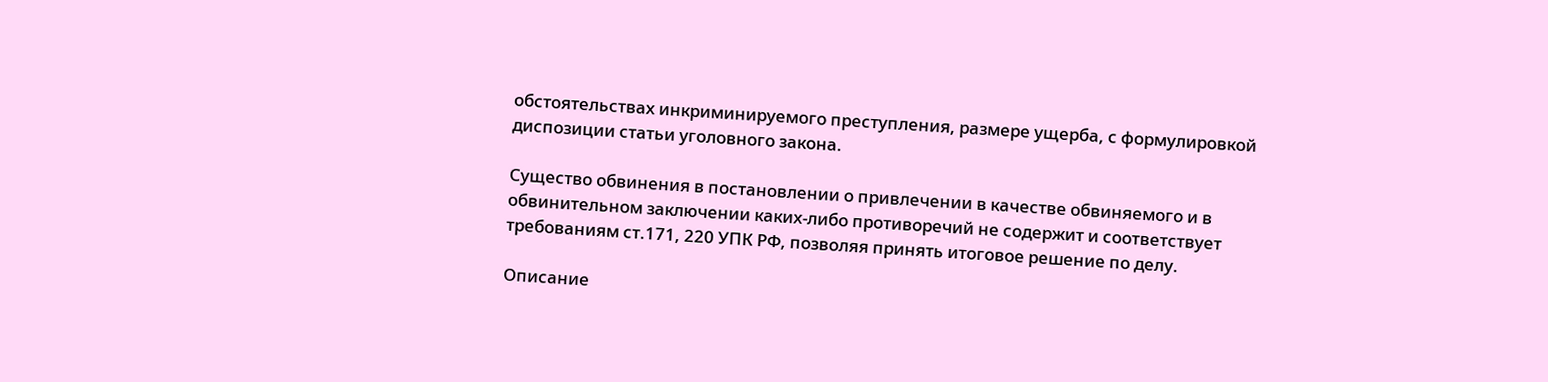обстоятельствах инкриминируемого преступления, размере ущерба, с формулировкой диспозиции статьи уголовного закона.

Существо обвинения в постановлении о привлечении в качестве обвиняемого и в обвинительном заключении каких-либо противоречий не содержит и соответствует требованиям ст.171, 220 УПК РФ, позволяя принять итоговое решение по делу.

Описание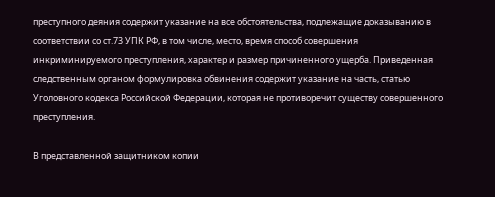преступного деяния содержит указание на все обстоятельства, подлежащие доказыванию в соответствии со ст.73 УПК РФ, в том числе, место, время способ совершения инкриминируемого преступления, характер и размер причиненного ущерба. Приведенная следственным органом формулировка обвинения содержит указание на часть, статью Уголовного кодекса Российской Федерации, которая не противоречит существу совершенного преступления.

В представленной защитником копии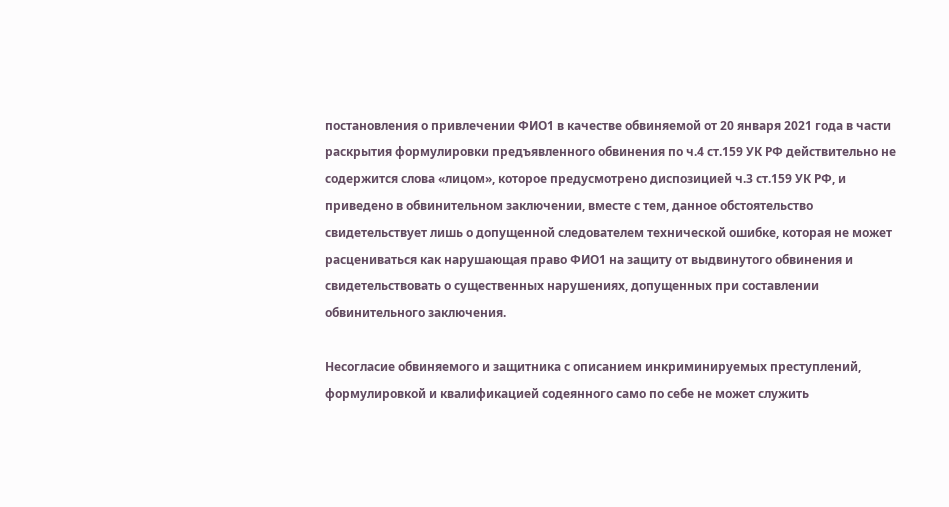постановления о привлечении ФИО1 в качестве обвиняемой от 20 января 2021 года в части раскрытия формулировки предъявленного обвинения по ч.4 ст.159 УК РФ действительно не содержится слова «лицом», которое предусмотрено диспозицией ч.3 ст.159 УК РФ, и приведено в обвинительном заключении, вместе с тем, данное обстоятельство свидетельствует лишь о допущенной следователем технической ошибке, которая не может расцениваться как нарушающая право ФИО1 на защиту от выдвинутого обвинения и свидетельствовать о существенных нарушениях, допущенных при составлении обвинительного заключения.

Несогласие обвиняемого и защитника с описанием инкриминируемых преступлений, формулировкой и квалификацией содеянного само по себе не может служить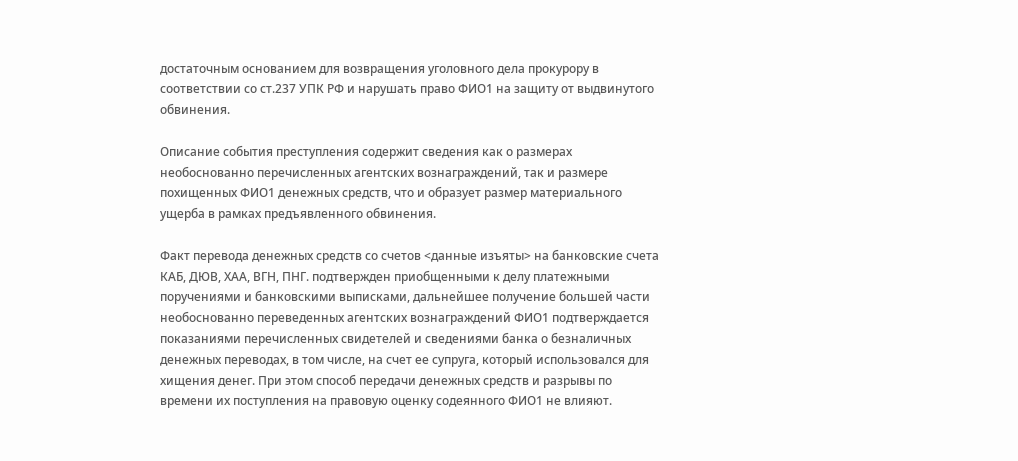достаточным основанием для возвращения уголовного дела прокурору в соответствии со ст.237 УПК РФ и нарушать право ФИО1 на защиту от выдвинутого обвинения.

Описание события преступления содержит сведения как о размерах необоснованно перечисленных агентских вознаграждений, так и размере похищенных ФИО1 денежных средств, что и образует размер материального ущерба в рамках предъявленного обвинения.

Факт перевода денежных средств со счетов <данные изъяты> на банковские счета КАБ, ДЮВ, ХАА, ВГН, ПНГ. подтвержден приобщенными к делу платежными поручениями и банковскими выписками, дальнейшее получение большей части необоснованно переведенных агентских вознаграждений ФИО1 подтверждается показаниями перечисленных свидетелей и сведениями банка о безналичных денежных переводах, в том числе, на счет ее супруга, который использовался для хищения денег. При этом способ передачи денежных средств и разрывы по времени их поступления на правовую оценку содеянного ФИО1 не влияют.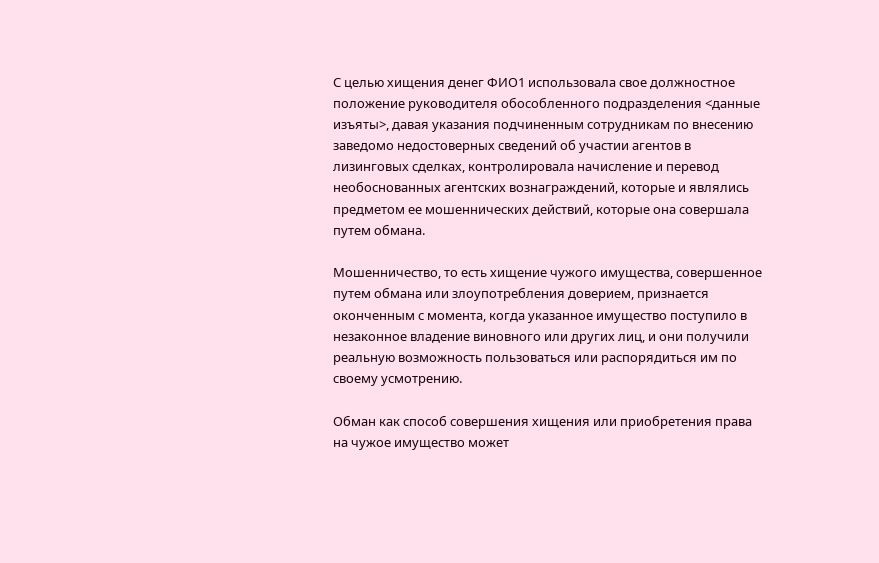С целью хищения денег ФИО1 использовала свое должностное положение руководителя обособленного подразделения <данные изъяты>, давая указания подчиненным сотрудникам по внесению заведомо недостоверных сведений об участии агентов в лизинговых сделках, контролировала начисление и перевод необоснованных агентских вознаграждений, которые и являлись предметом ее мошеннических действий, которые она совершала путем обмана.

Мошенничество, то есть хищение чужого имущества, совершенное путем обмана или злоупотребления доверием, признается оконченным с момента, когда указанное имущество поступило в незаконное владение виновного или других лиц, и они получили реальную возможность пользоваться или распорядиться им по своему усмотрению.

Обман как способ совершения хищения или приобретения права на чужое имущество может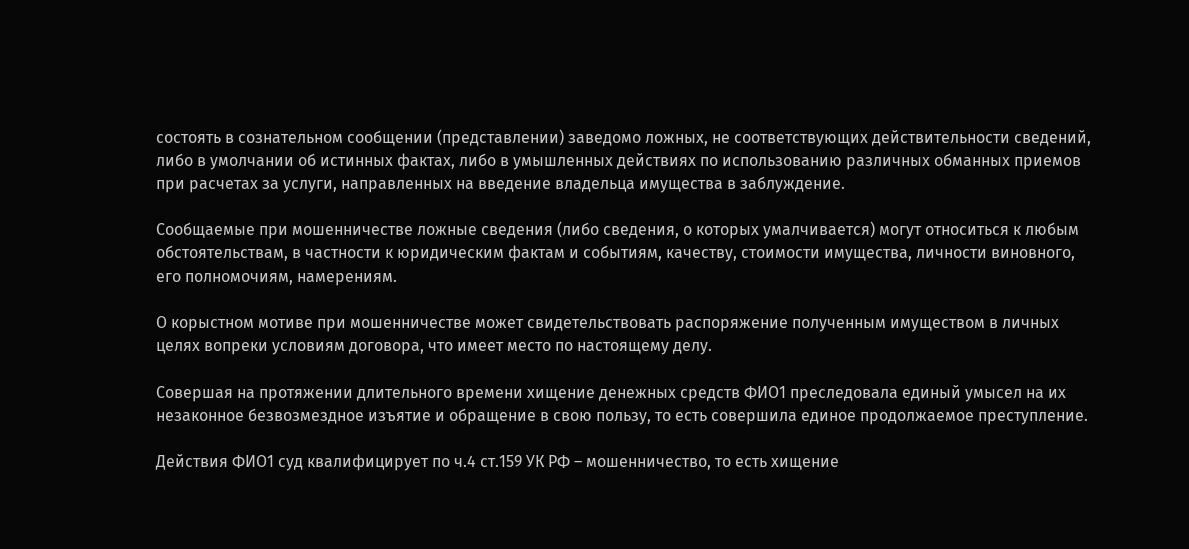состоять в сознательном сообщении (представлении) заведомо ложных, не соответствующих действительности сведений, либо в умолчании об истинных фактах, либо в умышленных действиях по использованию различных обманных приемов при расчетах за услуги, направленных на введение владельца имущества в заблуждение.

Сообщаемые при мошенничестве ложные сведения (либо сведения, о которых умалчивается) могут относиться к любым обстоятельствам, в частности к юридическим фактам и событиям, качеству, стоимости имущества, личности виновного, его полномочиям, намерениям.

О корыстном мотиве при мошенничестве может свидетельствовать распоряжение полученным имуществом в личных целях вопреки условиям договора, что имеет место по настоящему делу.

Совершая на протяжении длительного времени хищение денежных средств ФИО1 преследовала единый умысел на их незаконное безвозмездное изъятие и обращение в свою пользу, то есть совершила единое продолжаемое преступление.

Действия ФИО1 суд квалифицирует по ч.4 ст.159 УК РФ – мошенничество, то есть хищение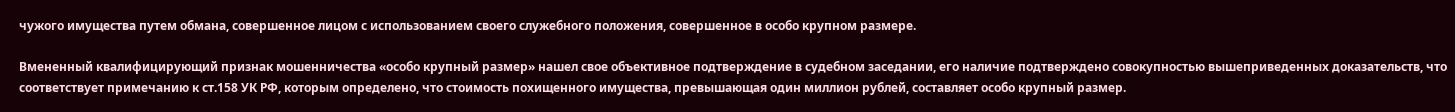чужого имущества путем обмана, совершенное лицом с использованием своего служебного положения, совершенное в особо крупном размере.

Вмененный квалифицирующий признак мошенничества «особо крупный размер» нашел свое объективное подтверждение в судебном заседании, его наличие подтверждено совокупностью вышеприведенных доказательств, что соответствует примечанию к ст.158 УК РФ, которым определено, что стоимость похищенного имущества, превышающая один миллион рублей, составляет особо крупный размер.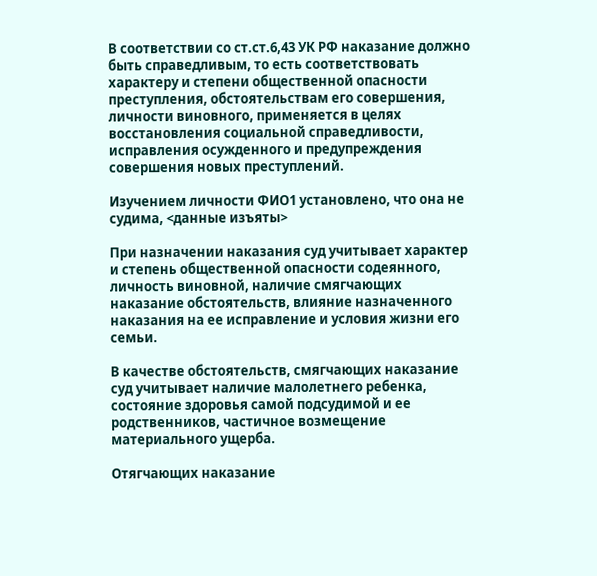В соответствии со ст.ст.6,43 УК РФ наказание должно быть справедливым, то есть соответствовать характеру и степени общественной опасности преступления, обстоятельствам его совершения, личности виновного, применяется в целях восстановления социальной справедливости, исправления осужденного и предупреждения совершения новых преступлений.

Изучением личности ФИО1 установлено, что она не судима, <данные изъяты>

При назначении наказания суд учитывает характер и степень общественной опасности содеянного, личность виновной, наличие смягчающих наказание обстоятельств, влияние назначенного наказания на ее исправление и условия жизни его семьи.

В качестве обстоятельств, смягчающих наказание суд учитывает наличие малолетнего ребенка, состояние здоровья самой подсудимой и ее родственников, частичное возмещение материального ущерба.

Отягчающих наказание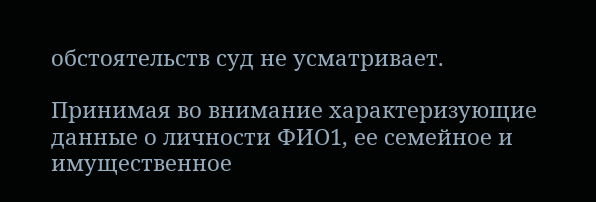обстоятельств суд не усматривает.

Принимая во внимание характеризующие данные о личности ФИО1, ее семейное и имущественное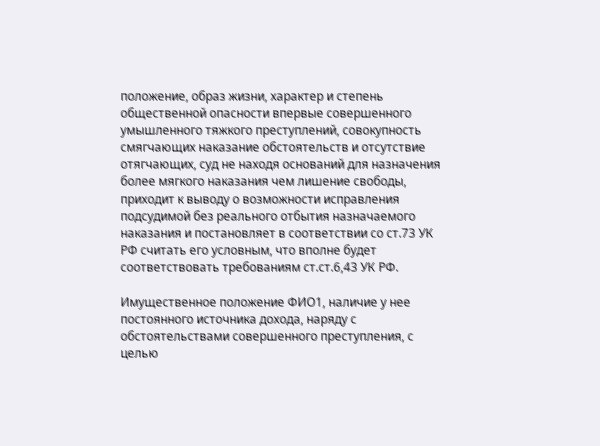положение, образ жизни, характер и степень общественной опасности впервые совершенного умышленного тяжкого преступлений, совокупность смягчающих наказание обстоятельств и отсутствие отягчающих, суд не находя оснований для назначения более мягкого наказания чем лишение свободы, приходит к выводу о возможности исправления подсудимой без реального отбытия назначаемого наказания и постановляет в соответствии со ст.73 УК РФ считать его условным, что вполне будет соответствовать требованиям ст.ст.6,43 УК РФ.

Имущественное положение ФИО1, наличие у нее постоянного источника дохода, наряду с обстоятельствами совершенного преступления, с целью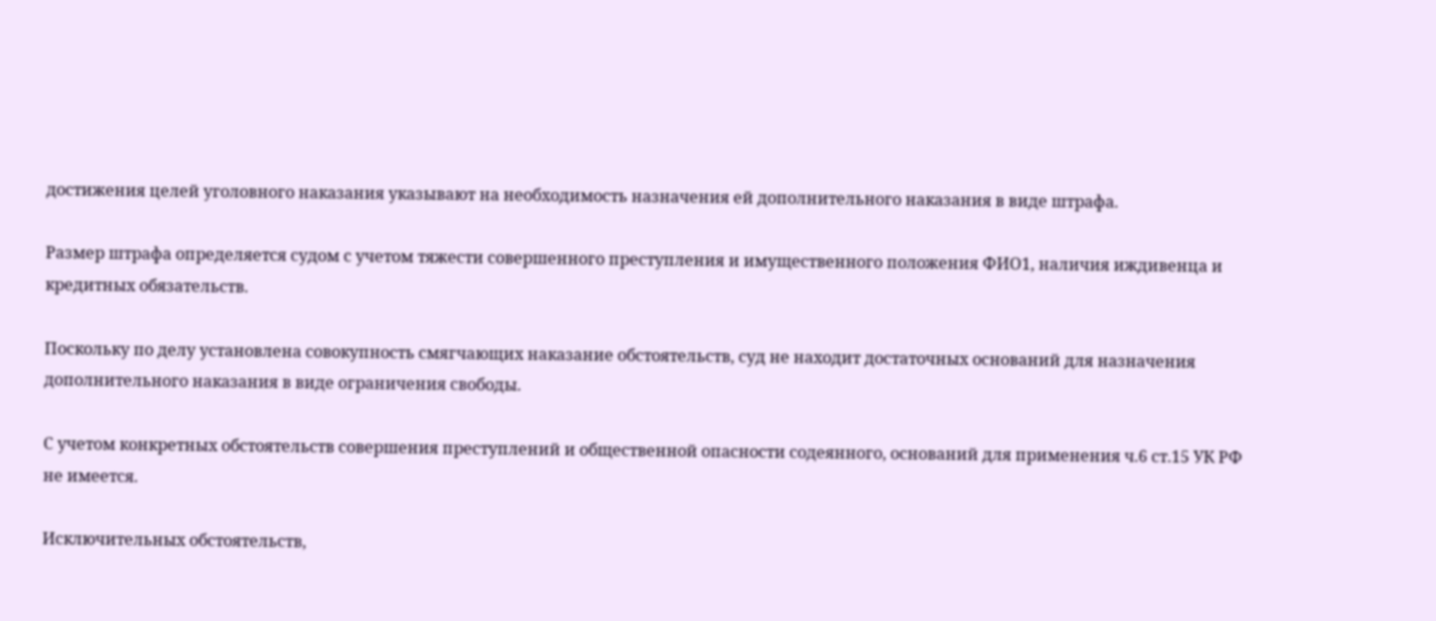достижения целей уголовного наказания указывают на необходимость назначения ей дополнительного наказания в виде штрафа.

Размер штрафа определяется судом с учетом тяжести совершенного преступления и имущественного положения ФИО1, наличия иждивенца и кредитных обязательств.

Поскольку по делу установлена совокупность смягчающих наказание обстоятельств, суд не находит достаточных оснований для назначения дополнительного наказания в виде ограничения свободы.

С учетом конкретных обстоятельств совершения преступлений и общественной опасности содеянного, оснований для применения ч.6 ст.15 УК РФ не имеется.

Исключительных обстоятельств,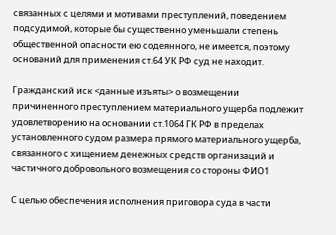связанных с целями и мотивами преступлений, поведением подсудимой, которые бы существенно уменьшали степень общественной опасности ею содеянного, не имеется, поэтому оснований для применения ст.64 УК РФ суд не находит.

Гражданский иск <данные изъяты> о возмещении причиненного преступлением материального ущерба подлежит удовлетворению на основании ст.1064 ГК РФ в пределах установленного судом размера прямого материального ущерба, связанного с хищением денежных средств организаций и частичного добровольного возмещения со стороны ФИО1

С целью обеспечения исполнения приговора суда в части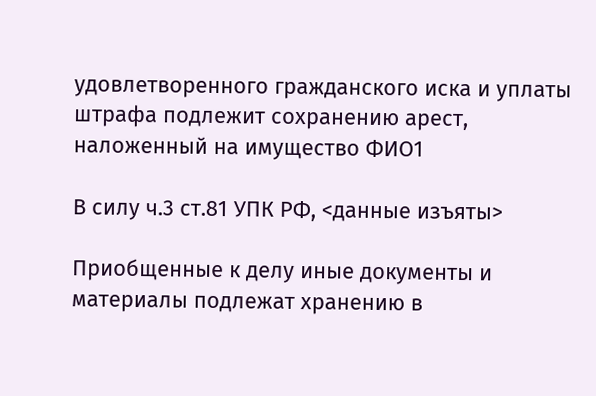удовлетворенного гражданского иска и уплаты штрафа подлежит сохранению арест, наложенный на имущество ФИО1

В силу ч.3 ст.81 УПК РФ, <данные изъяты>

Приобщенные к делу иные документы и материалы подлежат хранению в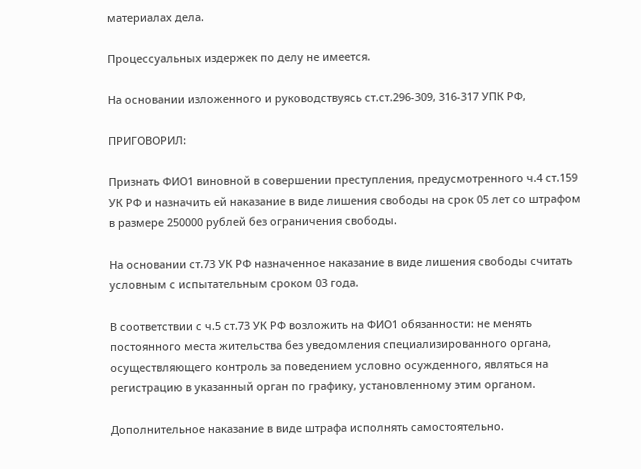материалах дела.

Процессуальных издержек по делу не имеется.

На основании изложенного и руководствуясь ст.ст.296-309, 316-317 УПК РФ,

ПРИГОВОРИЛ:

Признать ФИО1 виновной в совершении преступления, предусмотренного ч.4 ст.159 УК РФ и назначить ей наказание в виде лишения свободы на срок 05 лет со штрафом в размере 250000 рублей без ограничения свободы.

На основании ст.73 УК РФ назначенное наказание в виде лишения свободы считать условным с испытательным сроком 03 года.

В соответствии с ч.5 ст.73 УК РФ возложить на ФИО1 обязанности: не менять постоянного места жительства без уведомления специализированного органа, осуществляющего контроль за поведением условно осужденного, являться на регистрацию в указанный орган по графику, установленному этим органом.

Дополнительное наказание в виде штрафа исполнять самостоятельно.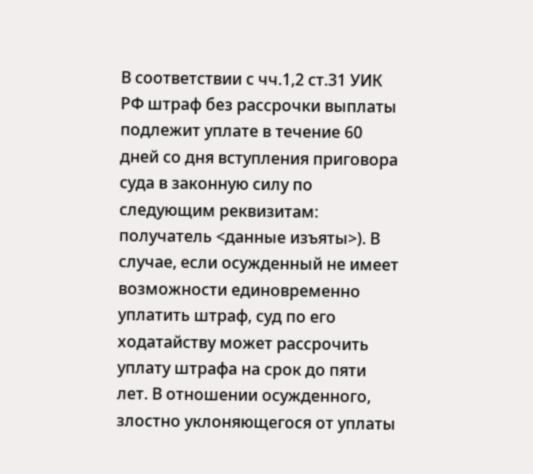В соответствии с чч.1,2 ст.31 УИК РФ штраф без рассрочки выплаты подлежит уплате в течение 60 дней со дня вступления приговора суда в законную силу по следующим реквизитам: получатель <данные изъяты>). В случае, если осужденный не имеет возможности единовременно уплатить штраф, суд по его ходатайству может рассрочить уплату штрафа на срок до пяти лет. В отношении осужденного, злостно уклоняющегося от уплаты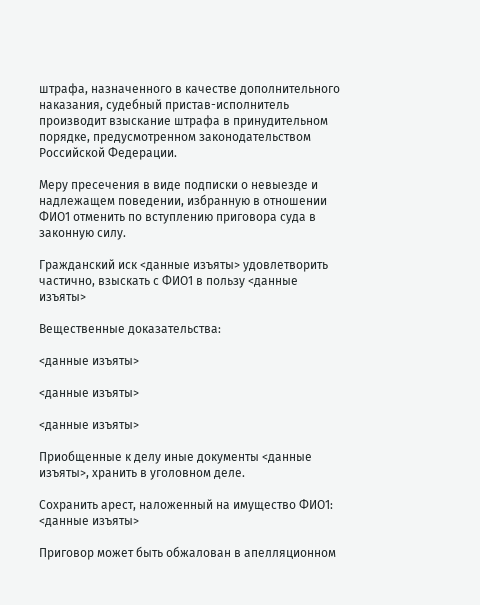штрафа, назначенного в качестве дополнительного наказания, судебный пристав-исполнитель производит взыскание штрафа в принудительном порядке, предусмотренном законодательством Российской Федерации.

Меру пресечения в виде подписки о невыезде и надлежащем поведении, избранную в отношении ФИО1 отменить по вступлению приговора суда в законную силу.

Гражданский иск <данные изъяты> удовлетворить частично, взыскать с ФИО1 в пользу <данные изъяты>

Вещественные доказательства:

<данные изъяты>

<данные изъяты>

<данные изъяты>

Приобщенные к делу иные документы <данные изъяты>, хранить в уголовном деле.

Сохранить арест, наложенный на имущество ФИО1: <данные изъяты>

Приговор может быть обжалован в апелляционном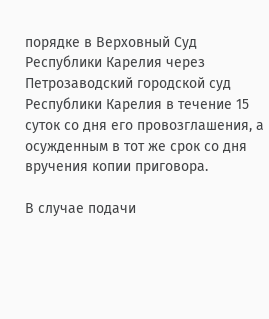порядке в Верховный Суд Республики Карелия через Петрозаводский городской суд Республики Карелия в течение 15 суток со дня его провозглашения, а осужденным в тот же срок со дня вручения копии приговора.

В случае подачи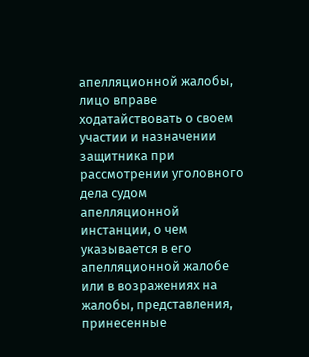апелляционной жалобы, лицо вправе ходатайствовать о своем участии и назначении защитника при рассмотрении уголовного дела судом апелляционной инстанции, о чем указывается в его апелляционной жалобе или в возражениях на жалобы, представления, принесенные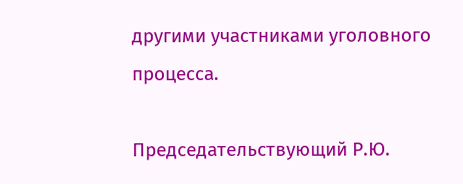другими участниками уголовного процесса.

Председательствующий Р.Ю.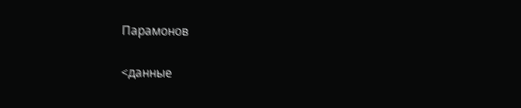Парамонов

<данные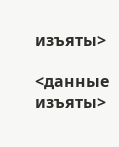изъяты>

<данные изъяты>